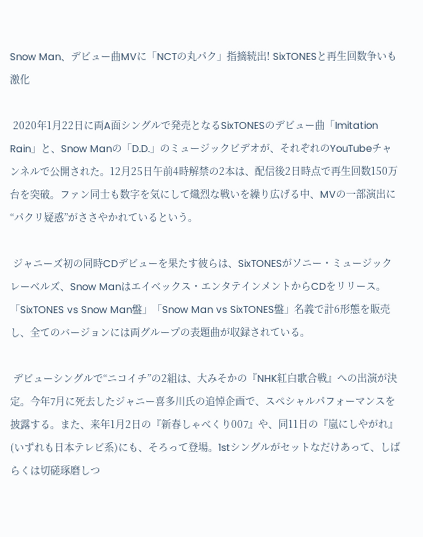Snow Man、デビュー曲MVに「NCTの丸パク」指摘続出! SixTONESと再生回数争いも激化

 2020年1月22日に両A面シングルで発売となるSixTONESのデビュー曲「Imitation Rain」と、Snow Manの「D.D.」のミュージックビデオが、それぞれのYouTubeチャンネルで公開された。12月25日午前4時解禁の2本は、配信後2日時点で再生回数150万台を突破。ファン同士も数字を気にして熾烈な戦いを繰り広げる中、MVの一部演出に“パクリ疑惑”がささやかれているという。

 ジャニーズ初の同時CDデビューを果たす彼らは、SixTONESがソニー・ミュージックレーベルズ、Snow Manはエイベックス・エンタテインメントからCDをリリース。「SixTONES vs Snow Man盤」「Snow Man vs SixTONES盤」名義で計6形態を販売し、全てのバージョンには両グループの表題曲が収録されている。

 デビューシングルで“ニコイチ”の2組は、大みそかの『NHK紅白歌合戦』への出演が決定。今年7月に死去したジャニー喜多川氏の追悼企画で、スペシャルパフォーマンスを披露する。また、来年1月2日の『新春しゃべくり007』や、同11日の『嵐にしやがれ』(いずれも日本テレビ系)にも、そろって登場。1stシングルがセットなだけあって、しばらくは切磋琢磨しつ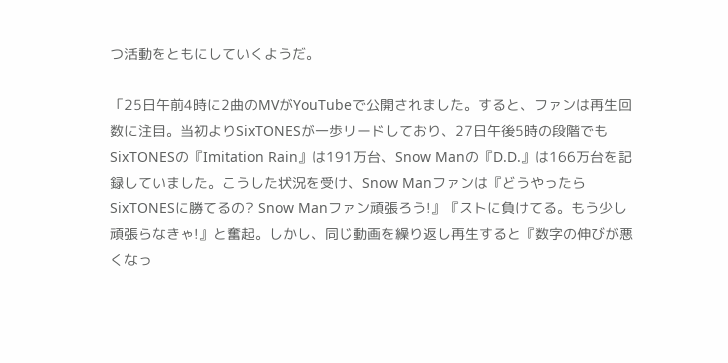つ活動をともにしていくようだ。

「25日午前4時に2曲のMVがYouTubeで公開されました。すると、ファンは再生回数に注目。当初よりSixTONESが一歩リードしており、27日午後5時の段階でもSixTONESの『Imitation Rain』は191万台、Snow Manの『D.D.』は166万台を記録していました。こうした状況を受け、Snow Manファンは『どうやったらSixTONESに勝てるの? Snow Manファン頑張ろう!』『ストに負けてる。もう少し頑張らなきゃ!』と奮起。しかし、同じ動画を繰り返し再生すると『数字の伸びが悪くなっ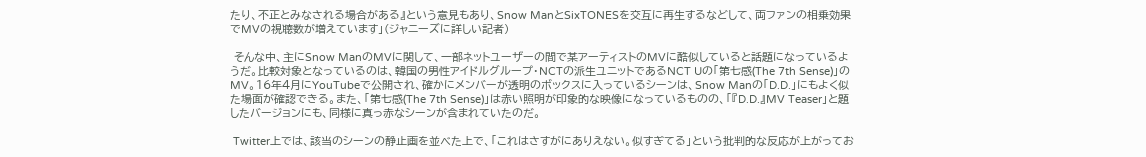たり、不正とみなされる場合がある』という意見もあり、Snow ManとSixTONESを交互に再生するなどして、両ファンの相乗効果でMVの視聴数が増えています」(ジャニーズに詳しい記者)

 そんな中、主にSnow ManのMVに関して、一部ネットユーザーの間で某アーティストのMVに酷似していると話題になっているようだ。比較対象となっているのは、韓国の男性アイドルグループ・NCTの派生ユニットであるNCT Uの「第七感(The 7th Sense)」のMV。16年4月にYouTubeで公開され、確かにメンバーが透明のボックスに入っているシーンは、Snow Manの「D.D.」にもよく似た場面が確認できる。また、「第七感(The 7th Sense)」は赤い照明が印象的な映像になっているものの、「『D.D.』MV Teaser」と題したバージョンにも、同様に真っ赤なシーンが含まれていたのだ。

 Twitter上では、該当のシーンの静止画を並べた上で、「これはさすがにありえない。似すぎてる」という批判的な反応が上がってお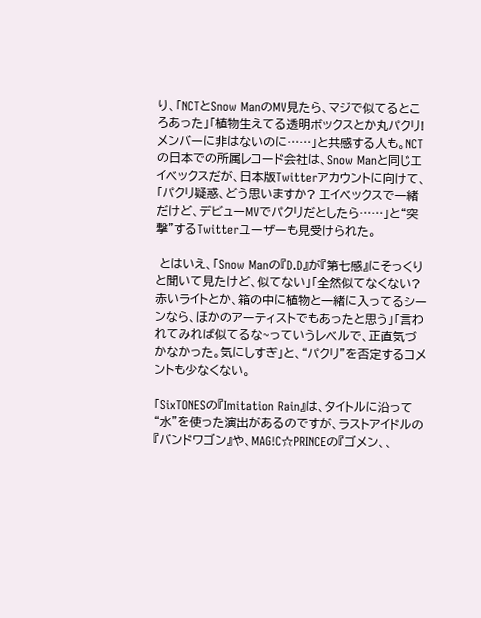り、「NCTとSnow ManのMV見たら、マジで似てるところあった」「植物生えてる透明ボックスとか丸パクリ! メンバーに非はないのに……」と共感する人も。NCTの日本での所属レコード会社は、Snow Manと同じエイベックスだが、日本版Twitterアカウントに向けて、「パクリ疑惑、どう思いますか? エイベックスで一緒だけど、デビューMVでパクリだとしたら……」と“突撃”するTwitterユーザーも見受けられた。

 とはいえ、「Snow Manの『D.D』が『第七感』にそっくりと聞いて見たけど、似てない」「全然似てなくない? 赤いライトとか、箱の中に植物と一緒に入ってるシーンなら、ほかのアーティストでもあったと思う」「言われてみれば似てるな~っていうレベルで、正直気づかなかった。気にしすぎ」と、“パクリ”を否定するコメントも少なくない。

「SixTONESの『Imitation Rain』は、タイトルに沿って“水”を使った演出があるのですが、ラストアイドルの『バンドワゴン』や、MAG!C☆PRINCEの『ゴメン、、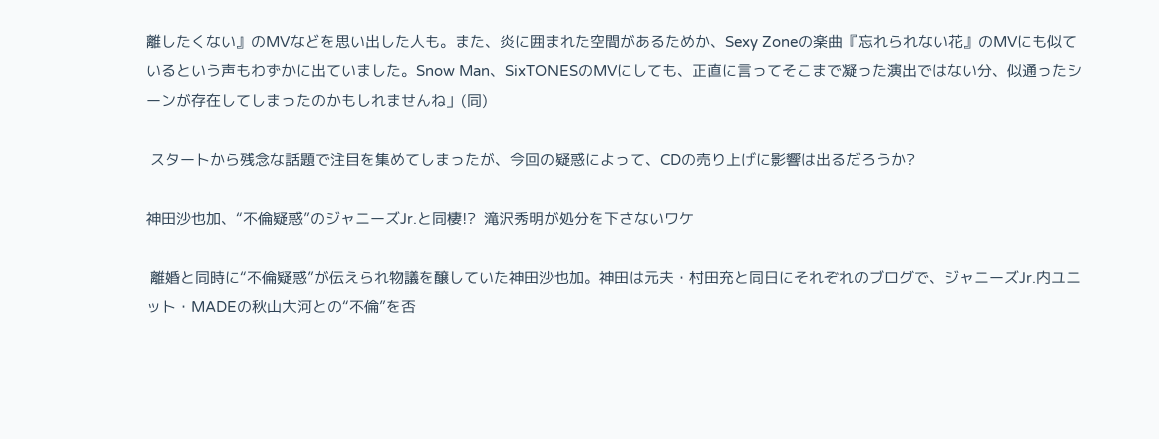離したくない』のMVなどを思い出した人も。また、炎に囲まれた空間があるためか、Sexy Zoneの楽曲『忘れられない花』のMVにも似ているという声もわずかに出ていました。Snow Man、SixTONESのMVにしても、正直に言ってそこまで凝った演出ではない分、似通ったシーンが存在してしまったのかもしれませんね」(同)

 スタートから残念な話題で注目を集めてしまったが、今回の疑惑によって、CDの売り上げに影響は出るだろうか?

神田沙也加、“不倫疑惑”のジャニーズJr.と同棲!?  滝沢秀明が処分を下さないワケ

 離婚と同時に“不倫疑惑”が伝えられ物議を醸していた神田沙也加。神田は元夫・村田充と同日にそれぞれのブログで、ジャニーズJr.内ユニット・MADEの秋山大河との“不倫”を否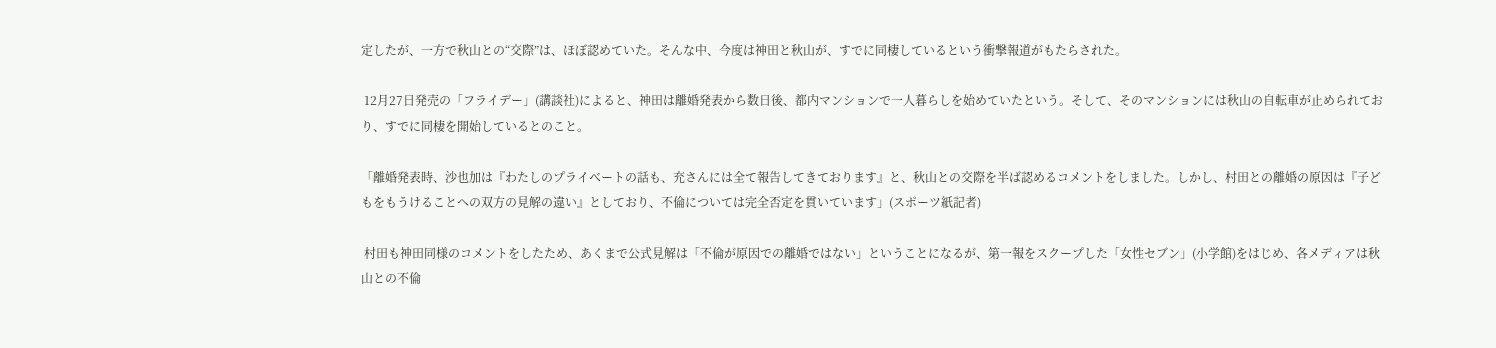定したが、一方で秋山との“交際”は、ほぼ認めていた。そんな中、今度は神田と秋山が、すでに同棲しているという衝撃報道がもたらされた。

 12月27日発売の「フライデー」(講談社)によると、神田は離婚発表から数日後、都内マンションで一人暮らしを始めていたという。そして、そのマンションには秋山の自転車が止められており、すでに同棲を開始しているとのこと。

「離婚発表時、沙也加は『わたしのプライベートの話も、充さんには全て報告してきております』と、秋山との交際を半ば認めるコメントをしました。しかし、村田との離婚の原因は『子どもをもうけることへの双方の見解の違い』としており、不倫については完全否定を貫いています」(スポーツ紙記者)

 村田も神田同様のコメントをしたため、あくまで公式見解は「不倫が原因での離婚ではない」ということになるが、第一報をスクープした「女性セブン」(小学館)をはじめ、各メディアは秋山との不倫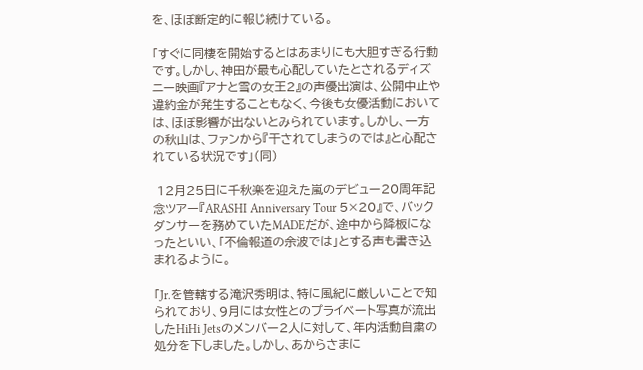を、ほぼ断定的に報じ続けている。

「すぐに同棲を開始するとはあまりにも大胆すぎる行動です。しかし、神田が最も心配していたとされるディズニー映画『アナと雪の女王2』の声優出演は、公開中止や違約金が発生することもなく、今後も女優活動においては、ほぼ影響が出ないとみられています。しかし、一方の秋山は、ファンから『干されてしまうのでは』と心配されている状況です」(同)

 12月25日に千秋楽を迎えた嵐のデビュー20周年記念ツアー『ARASHI Anniversary Tour 5×20』で、バックダンサーを務めていたMADEだが、途中から降板になったといい、「不倫報道の余波では」とする声も書き込まれるように。

「Jr.を管轄する滝沢秀明は、特に風紀に厳しいことで知られており、9月には女性とのプライベート写真が流出したHiHi Jetsのメンバー2人に対して、年内活動自粛の処分を下しました。しかし、あからさまに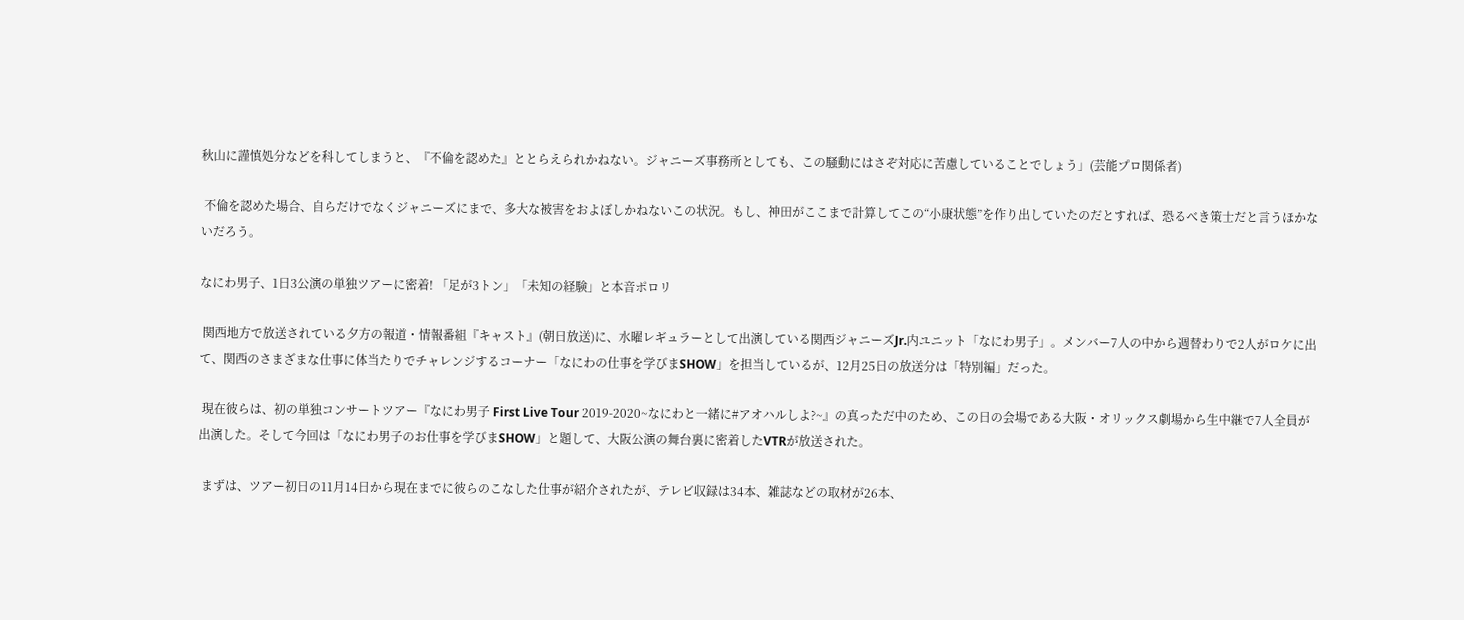秋山に謹慎処分などを科してしまうと、『不倫を認めた』ととらえられかねない。ジャニーズ事務所としても、この騒動にはさぞ対応に苦慮していることでしょう」(芸能プロ関係者)

 不倫を認めた場合、自らだけでなくジャニーズにまで、多大な被害をおよぼしかねないこの状況。もし、神田がここまで計算してこの“小康状態”を作り出していたのだとすれば、恐るべき策士だと言うほかないだろう。

なにわ男子、1日3公演の単独ツアーに密着! 「足が3トン」「未知の経験」と本音ポロリ

 関西地方で放送されている夕方の報道・情報番組『キャスト』(朝日放送)に、水曜レギュラーとして出演している関西ジャニーズJr.内ユニット「なにわ男子」。メンバー7人の中から週替わりで2人がロケに出て、関西のさまざまな仕事に体当たりでチャレンジするコーナー「なにわの仕事を学びまSHOW」を担当しているが、12月25日の放送分は「特別編」だった。

 現在彼らは、初の単独コンサートツアー『なにわ男子 First Live Tour 2019-2020~なにわと一緒に#アオハルしよ?~』の真っただ中のため、この日の会場である大阪・オリックス劇場から生中継で7人全員が出演した。そして今回は「なにわ男子のお仕事を学びまSHOW」と題して、大阪公演の舞台裏に密着したVTRが放送された。

 まずは、ツアー初日の11月14日から現在までに彼らのこなした仕事が紹介されたが、テレビ収録は34本、雑誌などの取材が26本、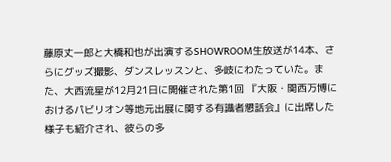藤原丈一郎と大橋和也が出演するSHOWROOM生放送が14本、さらにグッズ撮影、ダンスレッスンと、多岐にわたっていた。また、大西流星が12月21日に開催された第1回 『大阪・関西万博におけるパビリオン等地元出展に関する有識者懇話会』に出席した様子も紹介され、彼らの多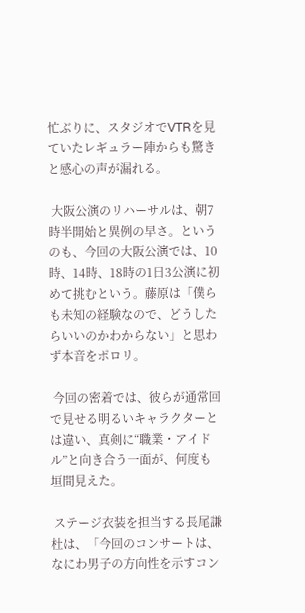忙ぶりに、スタジオでVTRを見ていたレギュラー陣からも驚きと感心の声が漏れる。

 大阪公演のリハーサルは、朝7時半開始と異例の早さ。というのも、今回の大阪公演では、10時、14時、18時の1日3公演に初めて挑むという。藤原は「僕らも未知の経験なので、どうしたらいいのかわからない」と思わず本音をポロリ。

 今回の密着では、彼らが通常回で見せる明るいキャラクターとは違い、真剣に“職業・アイドル”と向き合う一面が、何度も垣間見えた。

 ステージ衣装を担当する長尾謙杜は、「今回のコンサートは、なにわ男子の方向性を示すコン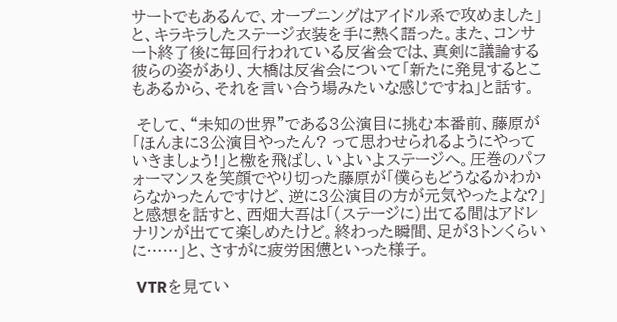サートでもあるんで、オープニングはアイドル系で攻めました」と、キラキラしたステージ衣装を手に熱く語った。また、コンサート終了後に毎回行われている反省会では、真剣に議論する彼らの姿があり、大橋は反省会について「新たに発見するとこもあるから、それを言い合う場みたいな感じですね」と話す。

 そして、“未知の世界”である3公演目に挑む本番前、藤原が「ほんまに3公演目やったん? って思わせられるようにやっていきましょう!」と檄を飛ばし、いよいよステージへ。圧巻のパフォーマンスを笑顔でやり切った藤原が「僕らもどうなるかわからなかったんですけど、逆に3公演目の方が元気やったよな?」と感想を話すと、西畑大吾は「(ステージに)出てる間はアドレナリンが出てて楽しめたけど。終わった瞬間、足が3トンくらいに……」と、さすがに疲労困憊といった様子。

 VTRを見てい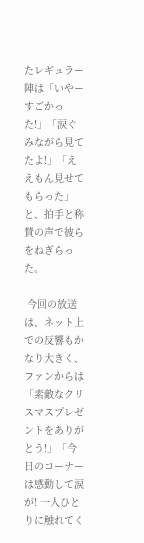たレギュラー陣は「いやーすごかった!」「涙ぐみながら見てたよ!」「ええもん見せてもらった」と、拍手と称賛の声で彼らをねぎらった。

 今回の放送は、ネット上での反響もかなり大きく、ファンからは「素敵なクリスマスプレゼントをありがとう!」「今日のコーナーは感動して涙が! 一人ひとりに触れてく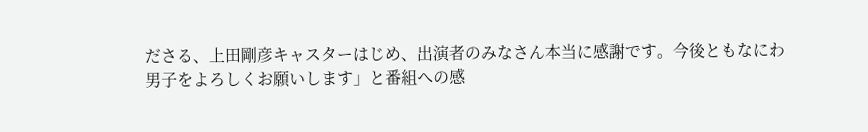ださる、上田剛彦キャスターはじめ、出演者のみなさん本当に感謝です。今後ともなにわ男子をよろしくお願いします」と番組への感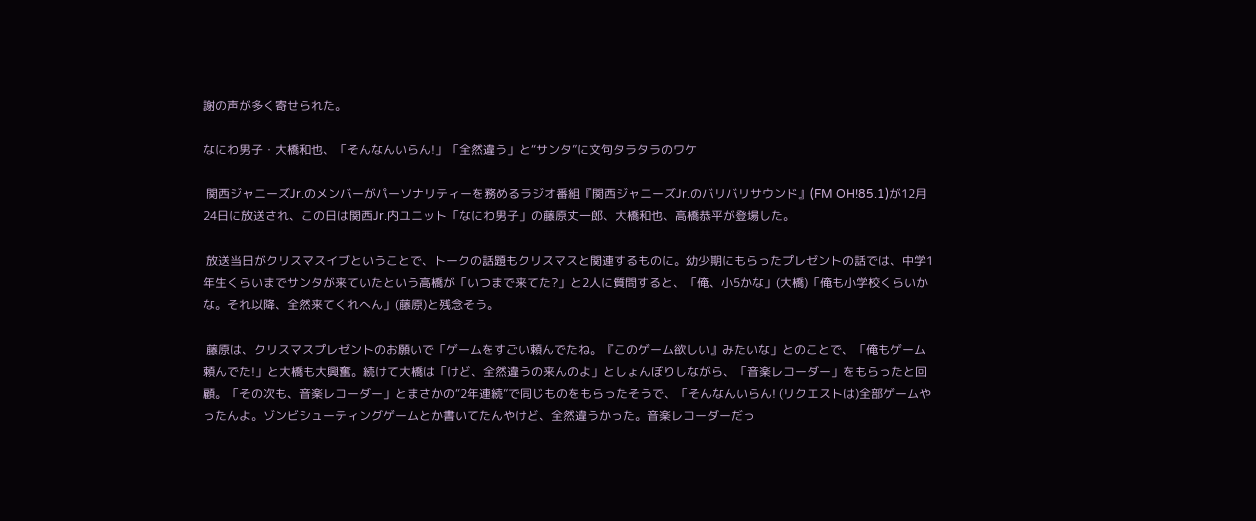謝の声が多く寄せられた。

なにわ男子・大橋和也、「そんなんいらん!」「全然違う」と“サンタ”に文句タラタラのワケ

 関西ジャニーズJr.のメンバーがパーソナリティーを務めるラジオ番組『関西ジャニーズJr.のバリバリサウンド』(FM OH!85.1)が12月24日に放送され、この日は関西Jr.内ユニット「なにわ男子」の藤原丈一郎、大橋和也、高橋恭平が登場した。

 放送当日がクリスマスイブということで、トークの話題もクリスマスと関連するものに。幼少期にもらったプレゼントの話では、中学1年生くらいまでサンタが来ていたという高橋が「いつまで来てた?」と2人に質問すると、「俺、小5かな」(大橋)「俺も小学校くらいかな。それ以降、全然来てくれへん」(藤原)と残念そう。

 藤原は、クリスマスプレゼントのお願いで「ゲームをすごい頼んでたね。『このゲーム欲しい』みたいな」とのことで、「俺もゲーム頼んでた!」と大橋も大興奮。続けて大橋は「けど、全然違うの来んのよ」としょんぼりしながら、「音楽レコーダー」をもらったと回顧。「その次も、音楽レコーダー」とまさかの“2年連続”で同じものをもらったそうで、「そんなんいらん! (リクエストは)全部ゲームやったんよ。ゾンビシューティングゲームとか書いてたんやけど、全然違うかった。音楽レコーダーだっ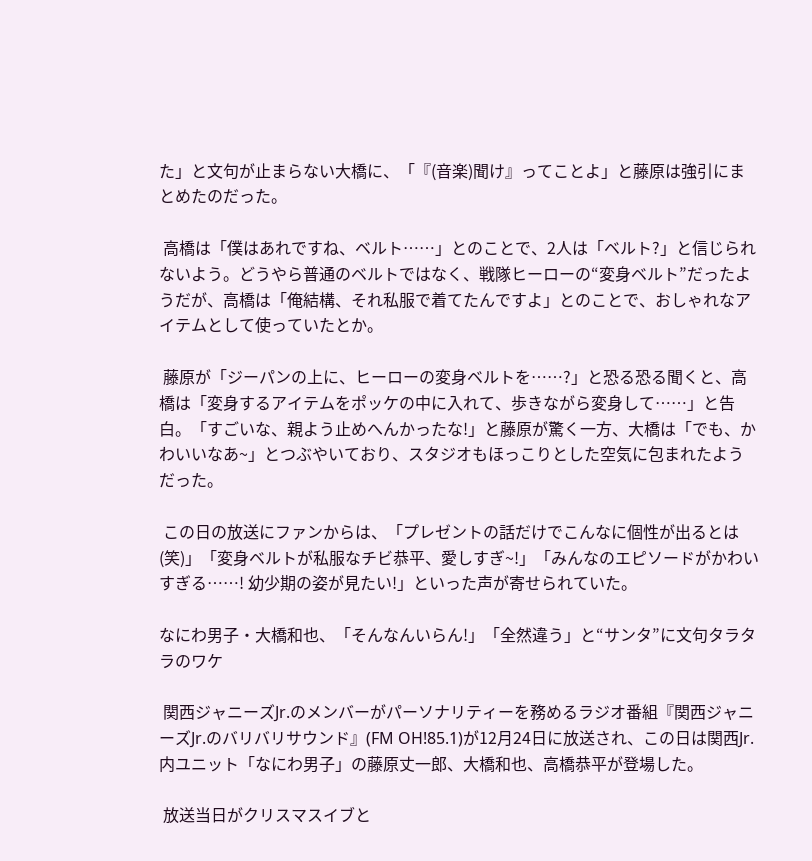た」と文句が止まらない大橋に、「『(音楽)聞け』ってことよ」と藤原は強引にまとめたのだった。

 高橋は「僕はあれですね、ベルト……」とのことで、2人は「ベルト?」と信じられないよう。どうやら普通のベルトではなく、戦隊ヒーローの“変身ベルト”だったようだが、高橋は「俺結構、それ私服で着てたんですよ」とのことで、おしゃれなアイテムとして使っていたとか。

 藤原が「ジーパンの上に、ヒーローの変身ベルトを……?」と恐る恐る聞くと、高橋は「変身するアイテムをポッケの中に入れて、歩きながら変身して……」と告白。「すごいな、親よう止めへんかったな!」と藤原が驚く一方、大橋は「でも、かわいいなあ~」とつぶやいており、スタジオもほっこりとした空気に包まれたようだった。

 この日の放送にファンからは、「プレゼントの話だけでこんなに個性が出るとは(笑)」「変身ベルトが私服なチビ恭平、愛しすぎ~!」「みんなのエピソードがかわいすぎる……! 幼少期の姿が見たい!」といった声が寄せられていた。

なにわ男子・大橋和也、「そんなんいらん!」「全然違う」と“サンタ”に文句タラタラのワケ

 関西ジャニーズJr.のメンバーがパーソナリティーを務めるラジオ番組『関西ジャニーズJr.のバリバリサウンド』(FM OH!85.1)が12月24日に放送され、この日は関西Jr.内ユニット「なにわ男子」の藤原丈一郎、大橋和也、高橋恭平が登場した。

 放送当日がクリスマスイブと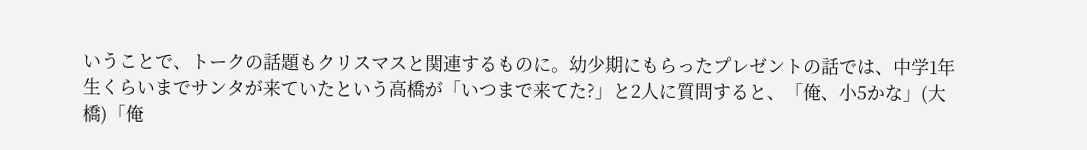いうことで、トークの話題もクリスマスと関連するものに。幼少期にもらったプレゼントの話では、中学1年生くらいまでサンタが来ていたという高橋が「いつまで来てた?」と2人に質問すると、「俺、小5かな」(大橋)「俺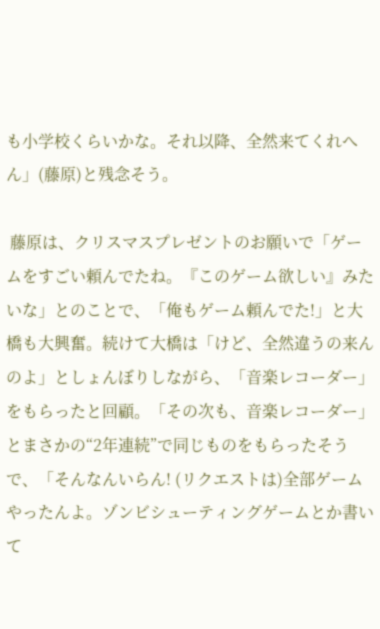も小学校くらいかな。それ以降、全然来てくれへん」(藤原)と残念そう。

 藤原は、クリスマスプレゼントのお願いで「ゲームをすごい頼んでたね。『このゲーム欲しい』みたいな」とのことで、「俺もゲーム頼んでた!」と大橋も大興奮。続けて大橋は「けど、全然違うの来んのよ」としょんぼりしながら、「音楽レコーダー」をもらったと回顧。「その次も、音楽レコーダー」とまさかの“2年連続”で同じものをもらったそうで、「そんなんいらん! (リクエストは)全部ゲームやったんよ。ゾンビシューティングゲームとか書いて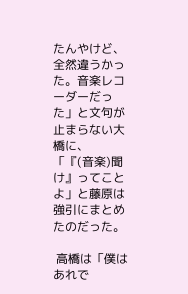たんやけど、全然違うかった。音楽レコーダーだった」と文句が止まらない大橋に、「『(音楽)聞け』ってことよ」と藤原は強引にまとめたのだった。

 高橋は「僕はあれで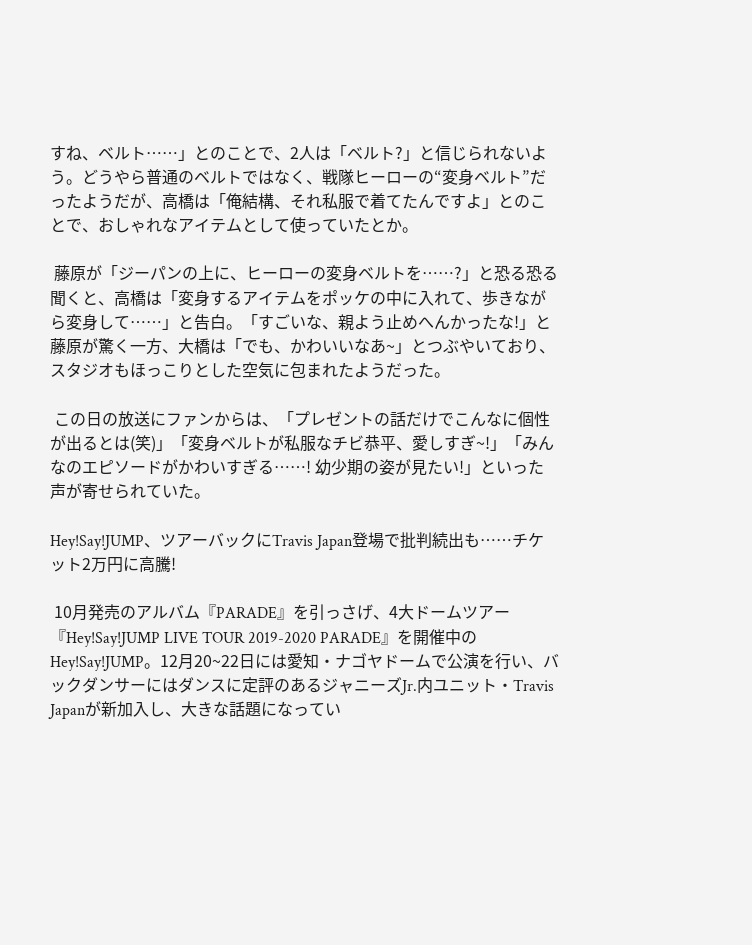すね、ベルト……」とのことで、2人は「ベルト?」と信じられないよう。どうやら普通のベルトではなく、戦隊ヒーローの“変身ベルト”だったようだが、高橋は「俺結構、それ私服で着てたんですよ」とのことで、おしゃれなアイテムとして使っていたとか。

 藤原が「ジーパンの上に、ヒーローの変身ベルトを……?」と恐る恐る聞くと、高橋は「変身するアイテムをポッケの中に入れて、歩きながら変身して……」と告白。「すごいな、親よう止めへんかったな!」と藤原が驚く一方、大橋は「でも、かわいいなあ~」とつぶやいており、スタジオもほっこりとした空気に包まれたようだった。

 この日の放送にファンからは、「プレゼントの話だけでこんなに個性が出るとは(笑)」「変身ベルトが私服なチビ恭平、愛しすぎ~!」「みんなのエピソードがかわいすぎる……! 幼少期の姿が見たい!」といった声が寄せられていた。

Hey!Say!JUMP、ツアーバックにTravis Japan登場で批判続出も……チケット2万円に高騰!

 10月発売のアルバム『PARADE』を引っさげ、4大ドームツアー『Hey!Say!JUMP LIVE TOUR 2019-2020 PARADE』を開催中のHey!Say!JUMP。12月20~22日には愛知・ナゴヤドームで公演を行い、バックダンサーにはダンスに定評のあるジャニーズJr.内ユニット・Travis Japanが新加入し、大きな話題になってい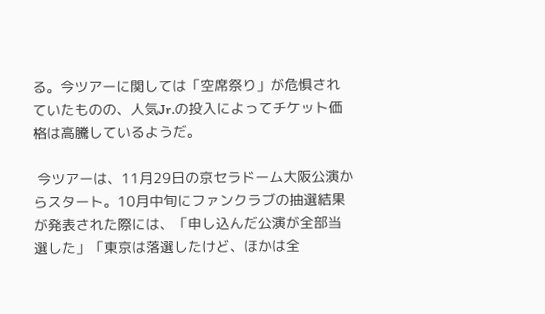る。今ツアーに関しては「空席祭り」が危惧されていたものの、人気Jr.の投入によってチケット価格は高騰しているようだ。

 今ツアーは、11月29日の京セラドーム大阪公演からスタート。10月中旬にファンクラブの抽選結果が発表された際には、「申し込んだ公演が全部当選した」「東京は落選したけど、ほかは全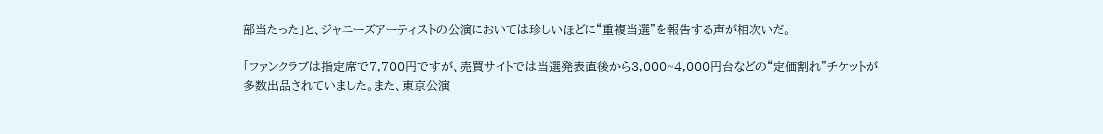部当たった」と、ジャニーズアーティストの公演においては珍しいほどに“重複当選”を報告する声が相次いだ。

「ファンクラブは指定席で7,700円ですが、売買サイトでは当選発表直後から3,000~4,000円台などの“定価割れ”チケットが多数出品されていました。また、東京公演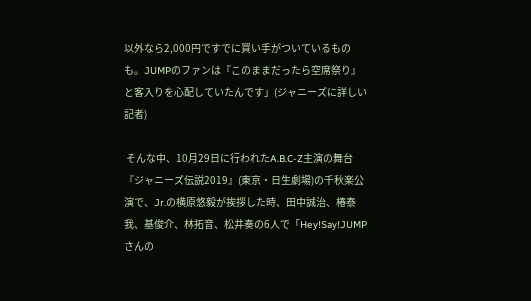以外なら2,000円ですでに買い手がついているものも。JUMPのファンは『このままだったら空席祭り』と客入りを心配していたんです」(ジャニーズに詳しい記者)

 そんな中、10月29日に行われたA.B.C-Z主演の舞台『ジャニーズ伝説2019』(東京・日生劇場)の千秋楽公演で、Jr.の横原悠毅が挨拶した時、田中誠治、椿泰我、基俊介、林拓音、松井奏の6人で「Hey!Say!JUMPさんの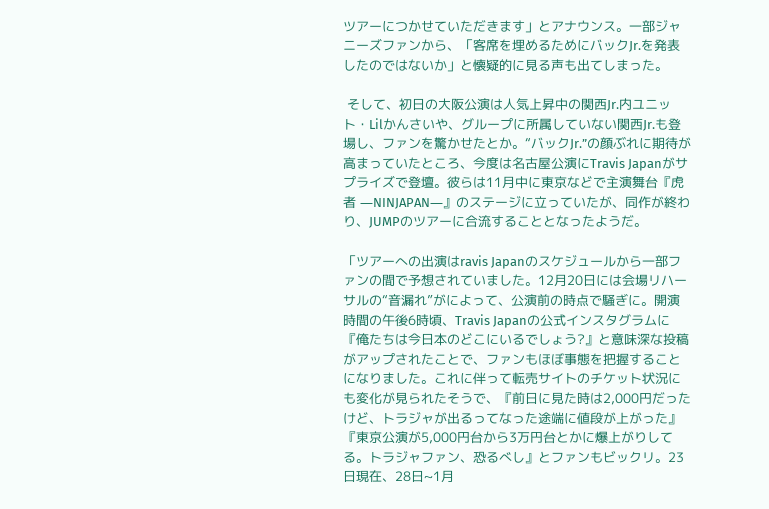ツアーにつかせていただきます」とアナウンス。一部ジャニーズファンから、「客席を埋めるためにバックJr.を発表したのではないか」と懐疑的に見る声も出てしまった。

 そして、初日の大阪公演は人気上昇中の関西Jr.内ユニット・Lilかんさいや、グループに所属していない関西Jr.も登場し、ファンを驚かせたとか。“バックJr.”の顔ぶれに期待が高まっていたところ、今度は名古屋公演にTravis Japanがサプライズで登壇。彼らは11月中に東京などで主演舞台『虎者 ―NINJAPAN―』のステージに立っていたが、同作が終わり、JUMPのツアーに合流することとなったようだ。

「ツアーへの出演はravis Japanのスケジュールから一部ファンの間で予想されていました。12月20日には会場リハーサルの“音漏れ”がによって、公演前の時点で騒ぎに。開演時間の午後6時頃、Travis Japanの公式インスタグラムに『俺たちは今日本のどこにいるでしょう?』と意味深な投稿がアップされたことで、ファンもほぼ事態を把握することになりました。これに伴って転売サイトのチケット状況にも変化が見られたそうで、『前日に見た時は2,000円だったけど、トラジャが出るってなった途端に値段が上がった』『東京公演が5,000円台から3万円台とかに爆上がりしてる。トラジャファン、恐るべし』とファンもビックリ。23日現在、28日~1月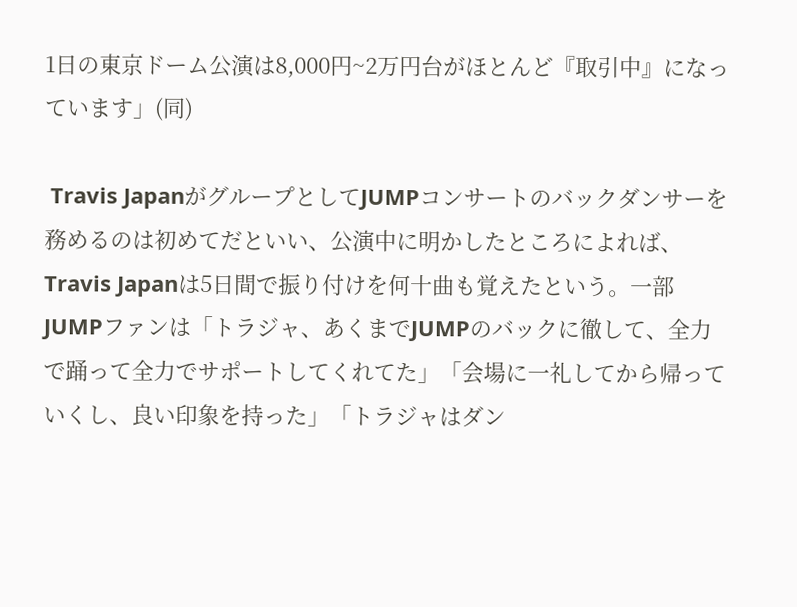1日の東京ドーム公演は8,000円~2万円台がほとんど『取引中』になっています」(同)

 Travis JapanがグループとしてJUMPコンサートのバックダンサーを務めるのは初めてだといい、公演中に明かしたところによれば、Travis Japanは5日間で振り付けを何十曲も覚えたという。一部JUMPファンは「トラジャ、あくまでJUMPのバックに徹して、全力で踊って全力でサポートしてくれてた」「会場に一礼してから帰っていくし、良い印象を持った」「トラジャはダン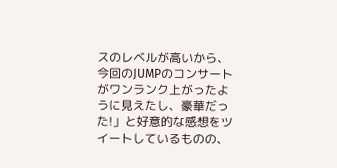スのレベルが高いから、今回のJUMPのコンサートがワンランク上がったように見えたし、豪華だった!」と好意的な感想をツイートしているものの、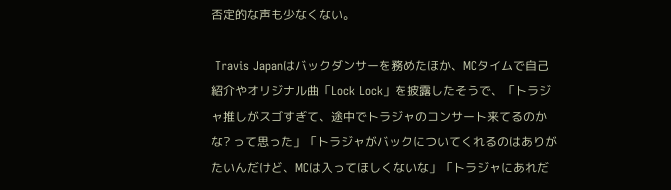否定的な声も少なくない。

 Travis Japanはバックダンサーを務めたほか、MCタイムで自己紹介やオリジナル曲「Lock Lock」を披露したそうで、「トラジャ推しがスゴすぎて、途中でトラジャのコンサート来てるのかな? って思った」「トラジャがバックについてくれるのはありがたいんだけど、MCは入ってほしくないな」「トラジャにあれだ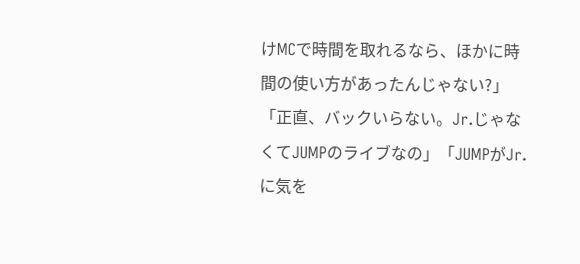けMCで時間を取れるなら、ほかに時間の使い方があったんじゃない?」「正直、バックいらない。Jr.じゃなくてJUMPのライブなの」「JUMPがJr.に気を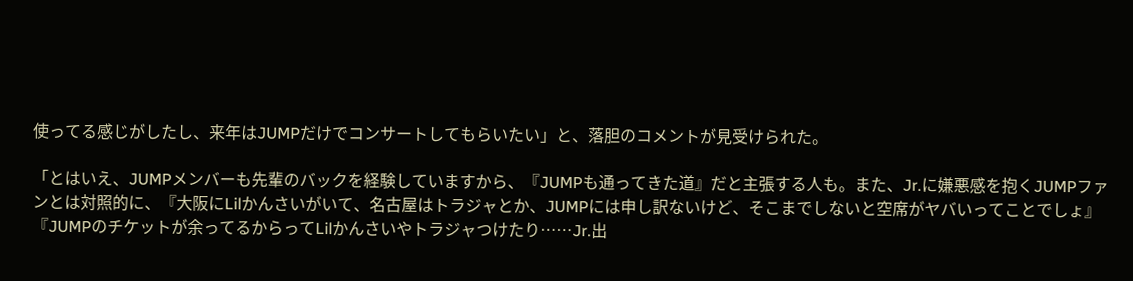使ってる感じがしたし、来年はJUMPだけでコンサートしてもらいたい」と、落胆のコメントが見受けられた。

「とはいえ、JUMPメンバーも先輩のバックを経験していますから、『JUMPも通ってきた道』だと主張する人も。また、Jr.に嫌悪感を抱くJUMPファンとは対照的に、『大阪にLilかんさいがいて、名古屋はトラジャとか、JUMPには申し訳ないけど、そこまでしないと空席がヤバいってことでしょ』『JUMPのチケットが余ってるからってLilかんさいやトラジャつけたり……Jr.出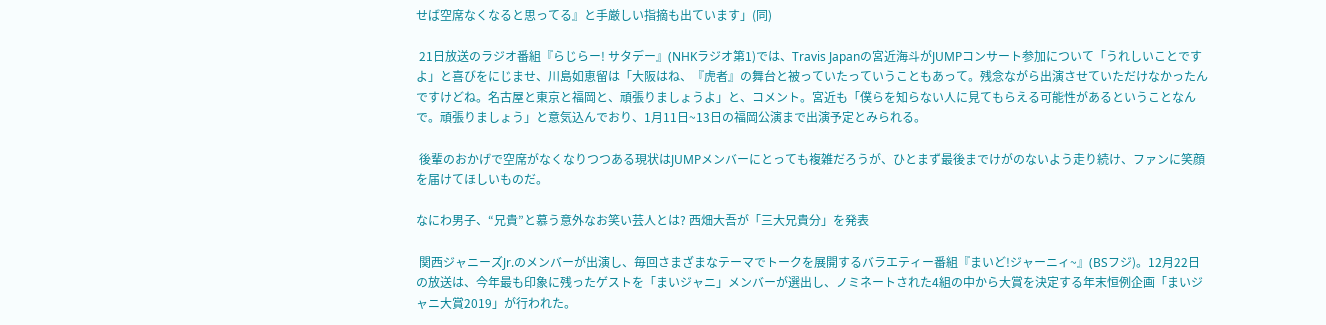せば空席なくなると思ってる』と手厳しい指摘も出ています」(同)

 21日放送のラジオ番組『らじらー! サタデー』(NHKラジオ第1)では、Travis Japanの宮近海斗がJUMPコンサート参加について「うれしいことですよ」と喜びをにじませ、川島如恵留は「大阪はね、『虎者』の舞台と被っていたっていうこともあって。残念ながら出演させていただけなかったんですけどね。名古屋と東京と福岡と、頑張りましょうよ」と、コメント。宮近も「僕らを知らない人に見てもらえる可能性があるということなんで。頑張りましょう」と意気込んでおり、1月11日~13日の福岡公演まで出演予定とみられる。

 後輩のおかげで空席がなくなりつつある現状はJUMPメンバーにとっても複雑だろうが、ひとまず最後までけがのないよう走り続け、ファンに笑顔を届けてほしいものだ。

なにわ男子、“兄貴”と慕う意外なお笑い芸人とは? 西畑大吾が「三大兄貴分」を発表

 関西ジャニーズJr.のメンバーが出演し、毎回さまざまなテーマでトークを展開するバラエティー番組『まいど!ジャーニィ~』(BSフジ)。12月22日の放送は、今年最も印象に残ったゲストを「まいジャニ」メンバーが選出し、ノミネートされた4組の中から大賞を決定する年末恒例企画「まいジャニ大賞2019」が行われた。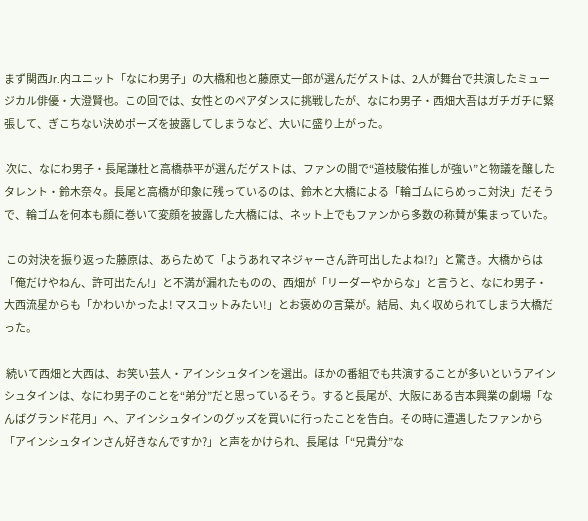まず関西Jr.内ユニット「なにわ男子」の大橋和也と藤原丈一郎が選んだゲストは、2人が舞台で共演したミュージカル俳優・大澄賢也。この回では、女性とのペアダンスに挑戦したが、なにわ男子・西畑大吾はガチガチに緊張して、ぎこちない決めポーズを披露してしまうなど、大いに盛り上がった。

 次に、なにわ男子・長尾謙杜と高橋恭平が選んだゲストは、ファンの間で“道枝駿佑推しが強い”と物議を醸したタレント・鈴木奈々。長尾と高橋が印象に残っているのは、鈴木と大橋による「輪ゴムにらめっこ対決」だそうで、輪ゴムを何本も顔に巻いて変顔を披露した大橋には、ネット上でもファンから多数の称賛が集まっていた。

 この対決を振り返った藤原は、あらためて「ようあれマネジャーさん許可出したよね!?」と驚き。大橋からは「俺だけやねん、許可出たん!」と不満が漏れたものの、西畑が「リーダーやからな」と言うと、なにわ男子・大西流星からも「かわいかったよ! マスコットみたい!」とお褒めの言葉が。結局、丸く収められてしまう大橋だった。

 続いて西畑と大西は、お笑い芸人・アインシュタインを選出。ほかの番組でも共演することが多いというアインシュタインは、なにわ男子のことを“弟分”だと思っているそう。すると長尾が、大阪にある吉本興業の劇場「なんばグランド花月」へ、アインシュタインのグッズを買いに行ったことを告白。その時に遭遇したファンから「アインシュタインさん好きなんですか?」と声をかけられ、長尾は「“兄貴分”な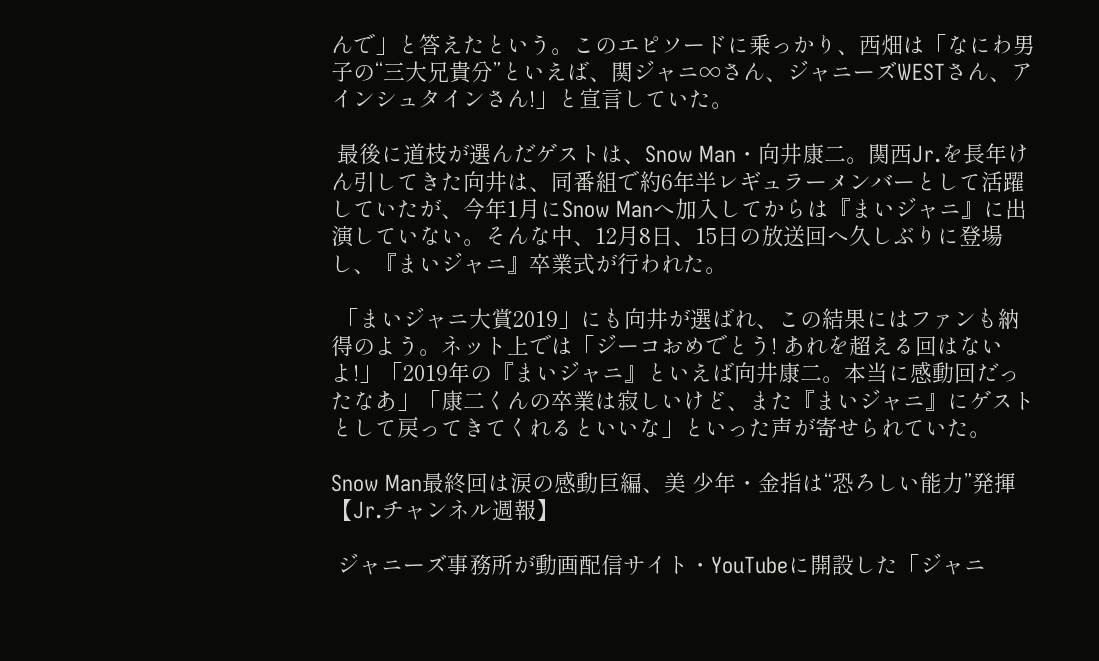んで」と答えたという。このエピソードに乗っかり、西畑は「なにわ男子の“三大兄貴分”といえば、関ジャニ∞さん、ジャニーズWESTさん、アインシュタインさん!」と宣言していた。

 最後に道枝が選んだゲストは、Snow Man・向井康二。関西Jr.を長年けん引してきた向井は、同番組で約6年半レギュラーメンバーとして活躍していたが、今年1月にSnow Manへ加入してからは『まいジャニ』に出演していない。そんな中、12月8日、15日の放送回へ久しぶりに登場し、『まいジャニ』卒業式が行われた。

 「まいジャニ大賞2019」にも向井が選ばれ、この結果にはファンも納得のよう。ネット上では「ジーコおめでとう! あれを超える回はないよ!」「2019年の『まいジャニ』といえば向井康二。本当に感動回だったなあ」「康二くんの卒業は寂しいけど、また『まいジャニ』にゲストとして戻ってきてくれるといいな」といった声が寄せられていた。

Snow Man最終回は涙の感動巨編、美 少年・金指は“恐ろしい能力”発揮【Jr.チャンネル週報】

 ジャニーズ事務所が動画配信サイト・YouTubeに開設した「ジャニ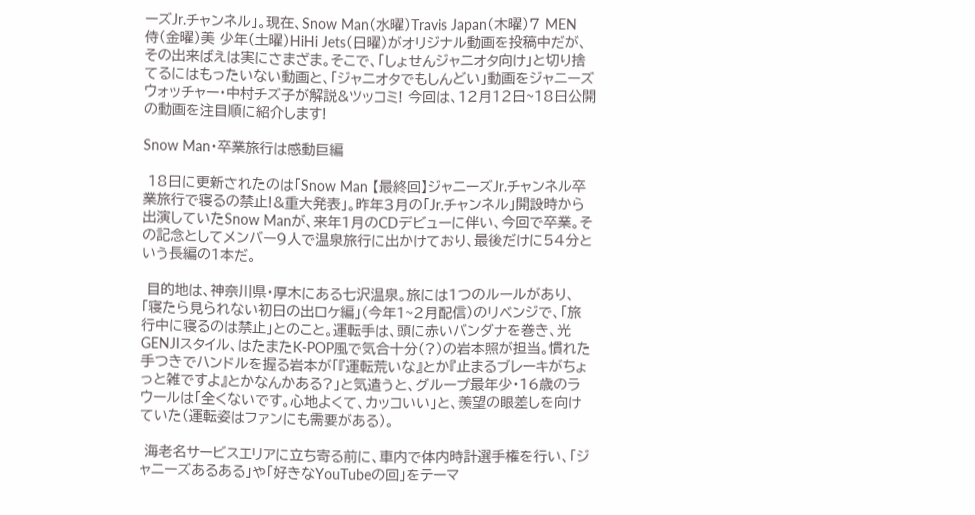ーズJr.チャンネル」。現在、Snow Man(水曜)Travis Japan(木曜)7 MEN 侍(金曜)美 少年(土曜)HiHi Jets(日曜)がオリジナル動画を投稿中だが、その出来ばえは実にさまざま。そこで、「しょせんジャニオタ向け」と切り捨てるにはもったいない動画と、「ジャニオタでもしんどい」動画をジャニーズウォッチャー・中村チズ子が解説&ツッコミ! 今回は、12月12日~18日公開の動画を注目順に紹介します!

Snow Man・卒業旅行は感動巨編

 18日に更新されたのは「Snow Man 【最終回】ジャニーズJr.チャンネル卒業旅行で寝るの禁止!&重大発表」。昨年3月の「Jr.チャンネル」開設時から出演していたSnow Manが、来年1月のCDデビューに伴い、今回で卒業。その記念としてメンバー9人で温泉旅行に出かけており、最後だけに54分という長編の1本だ。

 目的地は、神奈川県・厚木にある七沢温泉。旅には1つのルールがあり、「寝たら見られない初日の出ロケ編」(今年1~2月配信)のリベンジで、「旅行中に寝るのは禁止」とのこと。運転手は、頭に赤いバンダナを巻き、光GENJIスタイル、はたまたK-POP風で気合十分(?)の岩本照が担当。慣れた手つきでハンドルを握る岩本が「『運転荒いな』とか『止まるブレーキがちょっと雑ですよ』とかなんかある?」と気遣うと、グループ最年少・16歳のラウールは「全くないです。心地よくて、カッコいい」と、羨望の眼差しを向けていた(運転姿はファンにも需要がある)。

 海老名サービスエリアに立ち寄る前に、車内で体内時計選手権を行い、「ジャニーズあるある」や「好きなYouTubeの回」をテーマ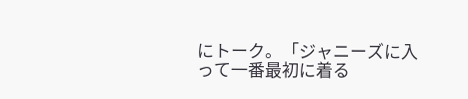にトーク。「ジャニーズに入って一番最初に着る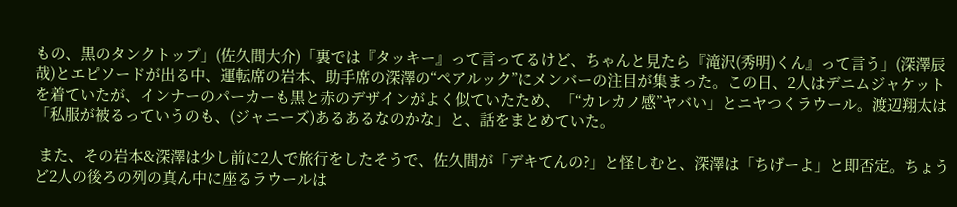もの、黒のタンクトップ」(佐久間大介)「裏では『タッキー』って言ってるけど、ちゃんと見たら『滝沢(秀明)くん』って言う」(深澤辰哉)とエピソードが出る中、運転席の岩本、助手席の深澤の“ペアルック”にメンバーの注目が集まった。この日、2人はデニムジャケットを着ていたが、インナーのパーカーも黒と赤のデザインがよく似ていたため、「“カレカノ感”ヤバい」とニヤつくラウール。渡辺翔太は「私服が被るっていうのも、(ジャニーズ)あるあるなのかな」と、話をまとめていた。

 また、その岩本&深澤は少し前に2人で旅行をしたそうで、佐久間が「デキてんの?」と怪しむと、深澤は「ちげーよ」と即否定。ちょうど2人の後ろの列の真ん中に座るラウールは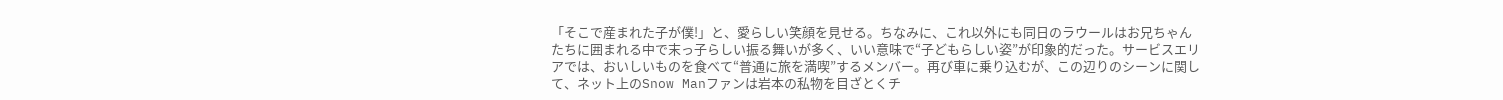「そこで産まれた子が僕!」と、愛らしい笑顔を見せる。ちなみに、これ以外にも同日のラウールはお兄ちゃんたちに囲まれる中で末っ子らしい振る舞いが多く、いい意味で“子どもらしい姿”が印象的だった。サービスエリアでは、おいしいものを食べて“普通に旅を満喫”するメンバー。再び車に乗り込むが、この辺りのシーンに関して、ネット上のSnow Manファンは岩本の私物を目ざとくチ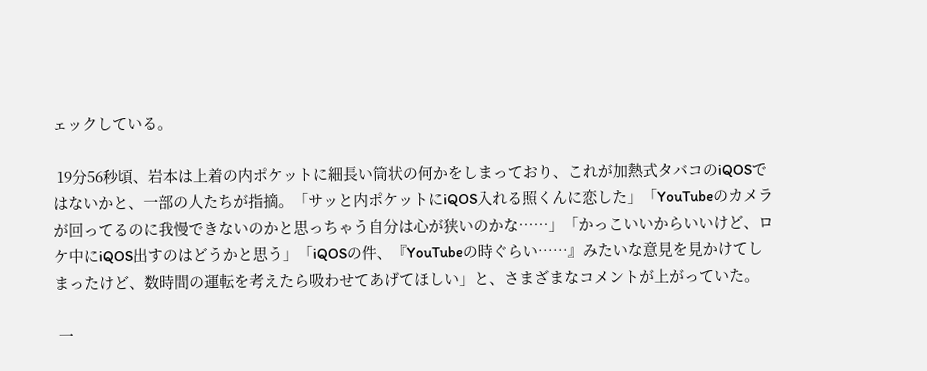ェックしている。

 19分56秒頃、岩本は上着の内ポケットに細長い筒状の何かをしまっており、これが加熱式タバコのiQOSではないかと、一部の人たちが指摘。「サッと内ポケットにiQOS入れる照くんに恋した」「YouTubeのカメラが回ってるのに我慢できないのかと思っちゃう自分は心が狭いのかな……」「かっこいいからいいけど、ロケ中にiQOS出すのはどうかと思う」「iQOSの件、『YouTubeの時ぐらい……』みたいな意見を見かけてしまったけど、数時間の運転を考えたら吸わせてあげてほしい」と、さまざまなコメントが上がっていた。

 一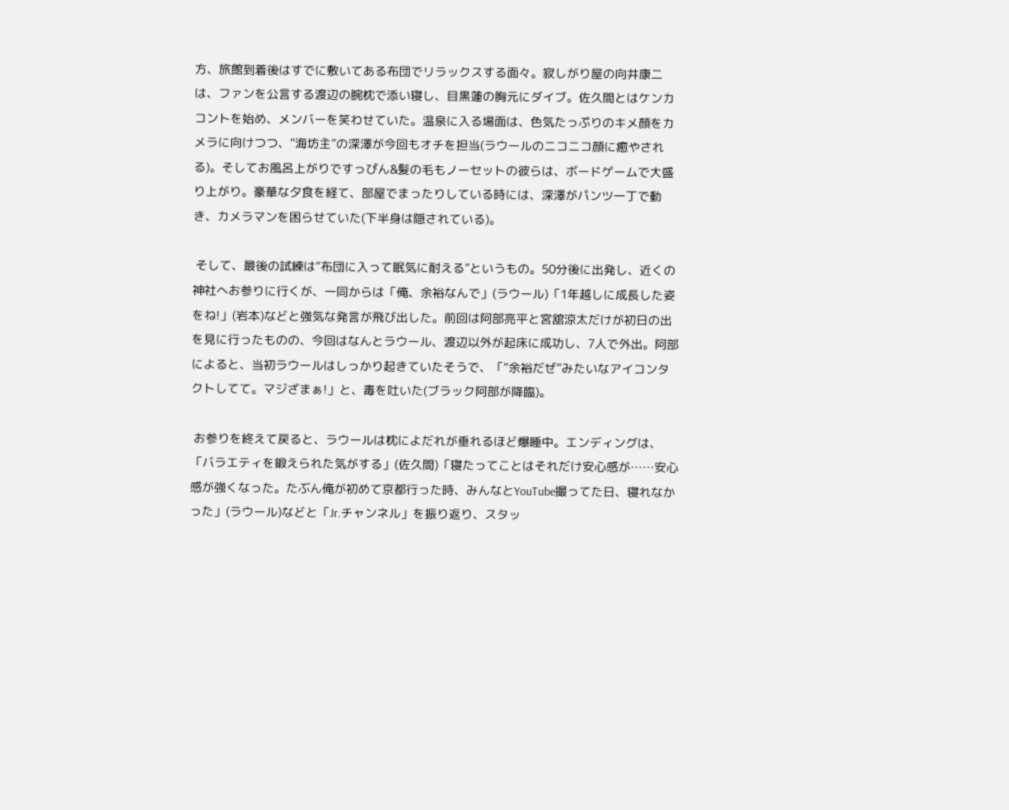方、旅館到着後はすでに敷いてある布団でリラックスする面々。寂しがり屋の向井康二は、ファンを公言する渡辺の腕枕で添い寝し、目黒蓮の胸元にダイブ。佐久間とはケンカコントを始め、メンバーを笑わせていた。温泉に入る場面は、色気たっぷりのキメ顔をカメラに向けつつ、“海坊主”の深澤が今回もオチを担当(ラウールのニコニコ顔に癒やされる)。そしてお風呂上がりですっぴん&髪の毛もノーセットの彼らは、ボードゲームで大盛り上がり。豪華な夕食を経て、部屋でまったりしている時には、深澤がパンツ一丁で動き、カメラマンを困らせていた(下半身は隠されている)。

 そして、最後の試練は“布団に入って眠気に耐える”というもの。50分後に出発し、近くの神社へお参りに行くが、一同からは「俺、余裕なんで」(ラウール)「1年越しに成長した姿をね!」(岩本)などと強気な発言が飛び出した。前回は阿部亮平と宮舘涼太だけが初日の出を見に行ったものの、今回はなんとラウール、渡辺以外が起床に成功し、7人で外出。阿部によると、当初ラウールはしっかり起きていたそうで、「“余裕だぜ”みたいなアイコンタクトしてて。マジざまぁ!」と、毒を吐いた(ブラック阿部が降臨)。

 お参りを終えて戻ると、ラウールは枕によだれが垂れるほど爆睡中。エンディングは、「バラエティを鍛えられた気がする」(佐久間)「寝たってことはそれだけ安心感が……安心感が強くなった。たぶん俺が初めて京都行った時、みんなとYouTube撮ってた日、寝れなかった」(ラウール)などと「Jr.チャンネル」を振り返り、スタッ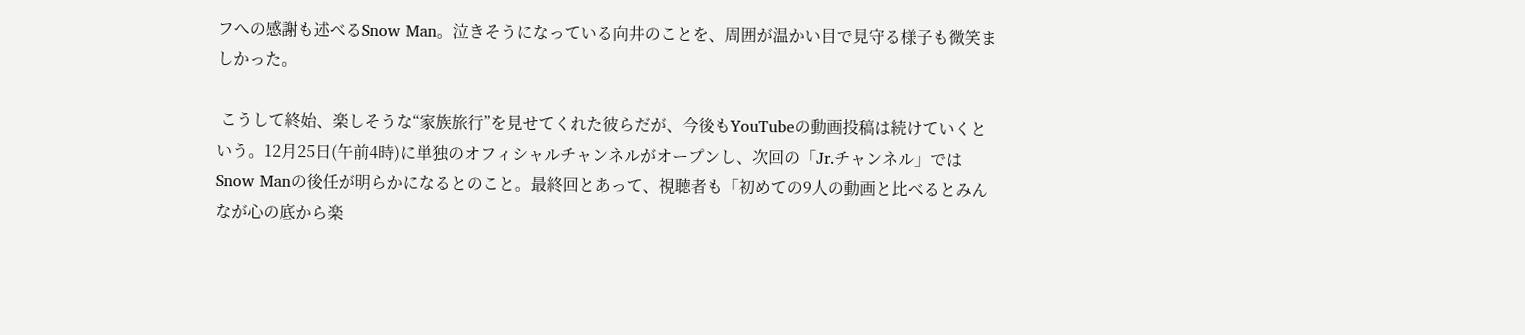フへの感謝も述べるSnow Man。泣きそうになっている向井のことを、周囲が温かい目で見守る様子も微笑ましかった。

 こうして終始、楽しそうな“家族旅行”を見せてくれた彼らだが、今後もYouTubeの動画投稿は続けていくという。12月25日(午前4時)に単独のオフィシャルチャンネルがオープンし、次回の「Jr.チャンネル」ではSnow Manの後任が明らかになるとのこと。最終回とあって、視聴者も「初めての9人の動画と比べるとみんなが心の底から楽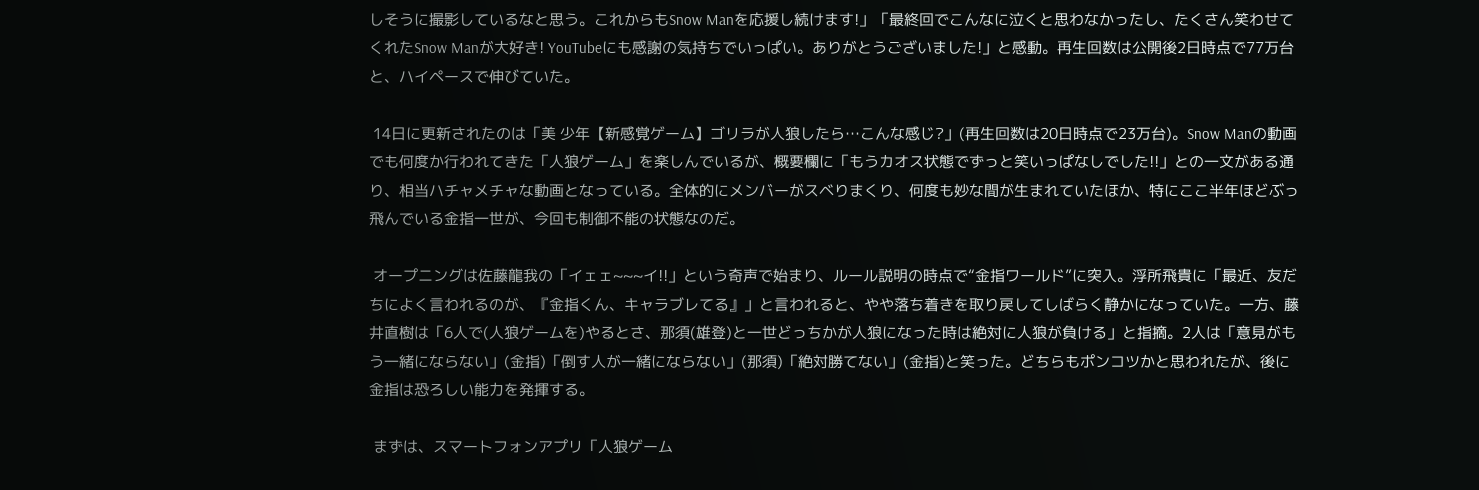しそうに撮影しているなと思う。これからもSnow Manを応援し続けます!」「最終回でこんなに泣くと思わなかったし、たくさん笑わせてくれたSnow Manが大好き! YouTubeにも感謝の気持ちでいっぱい。ありがとうございました!」と感動。再生回数は公開後2日時点で77万台と、ハイペースで伸びていた。

 14日に更新されたのは「美 少年【新感覚ゲーム】ゴリラが人狼したら…こんな感じ?」(再生回数は20日時点で23万台)。Snow Manの動画でも何度か行われてきた「人狼ゲーム」を楽しんでいるが、概要欄に「もうカオス状態でずっと笑いっぱなしでした!!」との一文がある通り、相当ハチャメチャな動画となっている。全体的にメンバーがスベりまくり、何度も妙な間が生まれていたほか、特にここ半年ほどぶっ飛んでいる金指一世が、今回も制御不能の状態なのだ。

 オープニングは佐藤龍我の「イェェ~~~イ!!」という奇声で始まり、ルール説明の時点で“金指ワールド”に突入。浮所飛貴に「最近、友だちによく言われるのが、『金指くん、キャラブレてる』」と言われると、やや落ち着きを取り戻してしばらく静かになっていた。一方、藤井直樹は「6人で(人狼ゲームを)やるとさ、那須(雄登)と一世どっちかが人狼になった時は絶対に人狼が負ける」と指摘。2人は「意見がもう一緒にならない」(金指)「倒す人が一緒にならない」(那須)「絶対勝てない」(金指)と笑った。どちらもポンコツかと思われたが、後に金指は恐ろしい能力を発揮する。

 まずは、スマートフォンアプリ「人狼ゲーム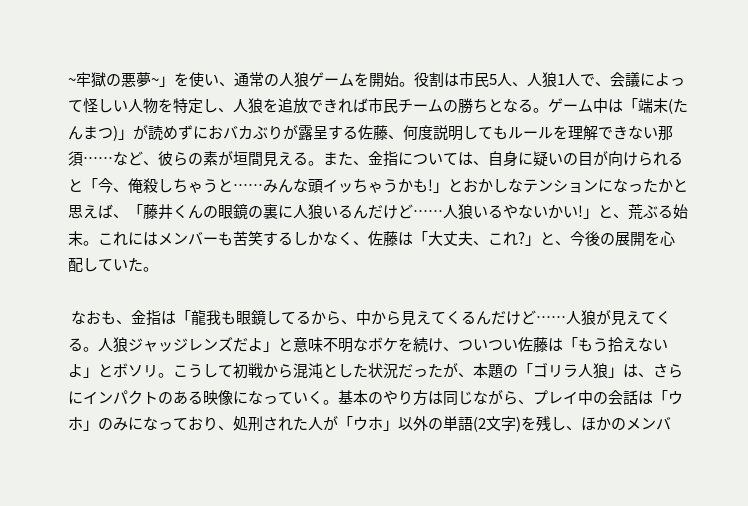~牢獄の悪夢~」を使い、通常の人狼ゲームを開始。役割は市民5人、人狼1人で、会議によって怪しい人物を特定し、人狼を追放できれば市民チームの勝ちとなる。ゲーム中は「端末(たんまつ)」が読めずにおバカぶりが露呈する佐藤、何度説明してもルールを理解できない那須……など、彼らの素が垣間見える。また、金指については、自身に疑いの目が向けられると「今、俺殺しちゃうと……みんな頭イッちゃうかも!」とおかしなテンションになったかと思えば、「藤井くんの眼鏡の裏に人狼いるんだけど……人狼いるやないかい!」と、荒ぶる始末。これにはメンバーも苦笑するしかなく、佐藤は「大丈夫、これ?」と、今後の展開を心配していた。

 なおも、金指は「龍我も眼鏡してるから、中から見えてくるんだけど……人狼が見えてくる。人狼ジャッジレンズだよ」と意味不明なボケを続け、ついつい佐藤は「もう拾えないよ」とボソリ。こうして初戦から混沌とした状況だったが、本題の「ゴリラ人狼」は、さらにインパクトのある映像になっていく。基本のやり方は同じながら、プレイ中の会話は「ウホ」のみになっており、処刑された人が「ウホ」以外の単語(2文字)を残し、ほかのメンバ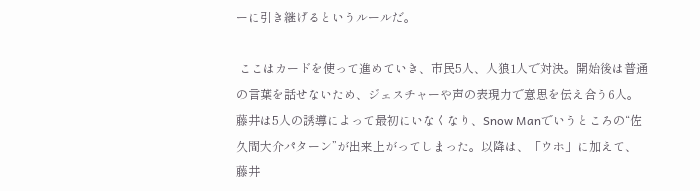ーに引き継げるというルールだ。

 ここはカードを使って進めていき、市民5人、人狼1人で対決。開始後は普通の言葉を話せないため、ジェスチャーや声の表現力で意思を伝え合う6人。藤井は5人の誘導によって最初にいなくなり、Snow Manでいうところの“佐久間大介パターン”が出来上がってしまった。以降は、「ウホ」に加えて、藤井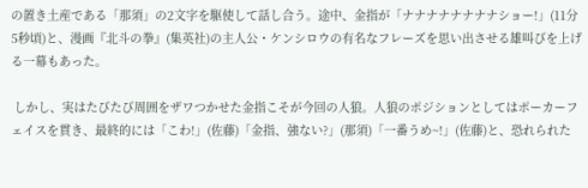の置き土産である「那須」の2文字を駆使して話し合う。途中、金指が「ナナナナナナナナショー!」(11分5秒頃)と、漫画『北斗の拳』(集英社)の主人公・ケンシロウの有名なフレーズを思い出させる雄叫びを上げる一幕もあった。

 しかし、実はたびたび周囲をザワつかせた金指こそが今回の人狼。人狼のポジションとしてはポーカーフェイスを貫き、最終的には「こわ!」(佐藤)「金指、強ない?」(那須)「一番うめ~!」(佐藤)と、恐れられた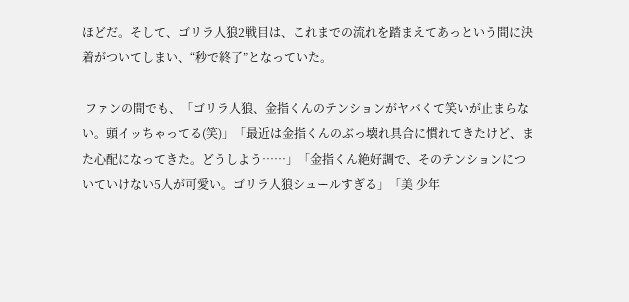ほどだ。そして、ゴリラ人狼2戦目は、これまでの流れを踏まえてあっという間に決着がついてしまい、“秒で終了”となっていた。

 ファンの間でも、「ゴリラ人狼、金指くんのテンションがヤバくて笑いが止まらない。頭イッちゃってる(笑)」「最近は金指くんのぶっ壊れ具合に慣れてきたけど、また心配になってきた。どうしよう……」「金指くん絶好調で、そのテンションについていけない5人が可愛い。ゴリラ人狼シュールすぎる」「美 少年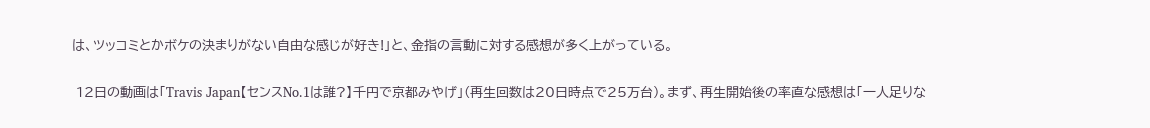は、ツッコミとかボケの決まりがない自由な感じが好き!」と、金指の言動に対する感想が多く上がっている。

 12日の動画は「Travis Japan【センスNo.1は誰?】千円で京都みやげ」(再生回数は20日時点で25万台)。まず、再生開始後の率直な感想は「一人足りな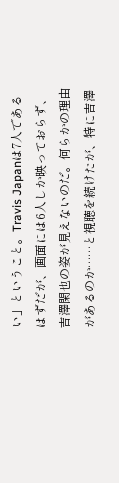い」ということ。Travis Japanは7人であるはずだが、画面には6人しか映っておらず、吉澤閑也の姿が見えないのだ。何らかの理由があるのか……と視聴を続けたが、特に吉澤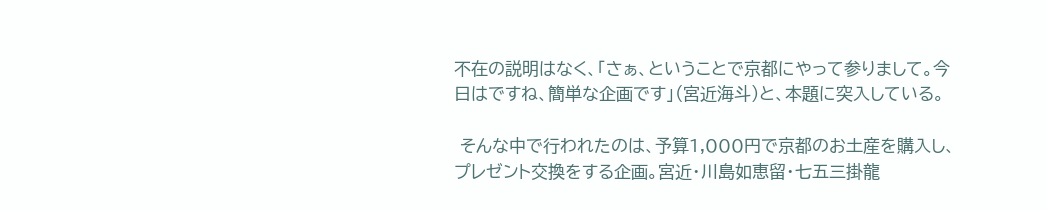不在の説明はなく、「さぁ、ということで京都にやって参りまして。今日はですね、簡単な企画です」(宮近海斗)と、本題に突入している。

 そんな中で行われたのは、予算1,000円で京都のお土産を購入し、プレゼント交換をする企画。宮近・川島如恵留・七五三掛龍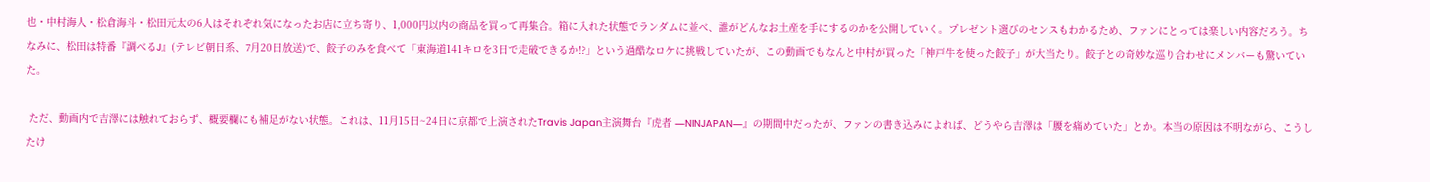也・中村海人・松倉海斗・松田元太の6人はそれぞれ気になったお店に立ち寄り、1,000円以内の商品を買って再集合。箱に入れた状態でランダムに並べ、誰がどんなお土産を手にするのかを公開していく。プレゼント選びのセンスもわかるため、ファンにとっては楽しい内容だろう。ちなみに、松田は特番『調べるJ』(テレビ朝日系、7月20日放送)で、餃子のみを食べて「東海道141キロを3日で走破できるか!?」という過酷なロケに挑戦していたが、この動画でもなんと中村が買った「神戸牛を使った餃子」が大当たり。餃子との奇妙な巡り合わせにメンバーも驚いていた。

 ただ、動画内で吉澤には触れておらず、概要欄にも補足がない状態。これは、11月15日~24日に京都で上演されたTravis Japan主演舞台『虎者 ―NINJAPAN―』の期間中だったが、ファンの書き込みによれば、どうやら吉澤は「腰を痛めていた」とか。本当の原因は不明ながら、こうしたけ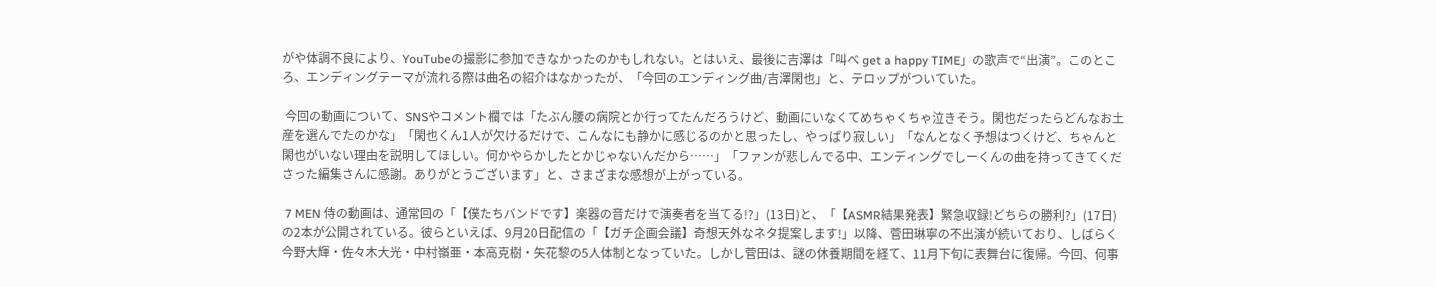がや体調不良により、YouTubeの撮影に参加できなかったのかもしれない。とはいえ、最後に吉澤は「叫べ get a happy TIME」の歌声で“出演”。このところ、エンディングテーマが流れる際は曲名の紹介はなかったが、「今回のエンディング曲/吉澤閑也」と、テロップがついていた。

 今回の動画について、SNSやコメント欄では「たぶん腰の病院とか行ってたんだろうけど、動画にいなくてめちゃくちゃ泣きそう。閑也だったらどんなお土産を選んでたのかな」「閑也くん1人が欠けるだけで、こんなにも静かに感じるのかと思ったし、やっぱり寂しい」「なんとなく予想はつくけど、ちゃんと閑也がいない理由を説明してほしい。何かやらかしたとかじゃないんだから……」「ファンが悲しんでる中、エンディングでしーくんの曲を持ってきてくださった編集さんに感謝。ありがとうございます」と、さまざまな感想が上がっている。

 7 MEN 侍の動画は、通常回の「【僕たちバンドです】楽器の音だけで演奏者を当てる!?」(13日)と、「【ASMR結果発表】緊急収録!どちらの勝利?」(17日)の2本が公開されている。彼らといえば、9月20日配信の「【ガチ企画会議】奇想天外なネタ提案します!」以降、菅田琳寧の不出演が続いており、しばらく今野大輝・佐々木大光・中村嶺亜・本高克樹・矢花黎の5人体制となっていた。しかし菅田は、謎の休養期間を経て、11月下旬に表舞台に復帰。今回、何事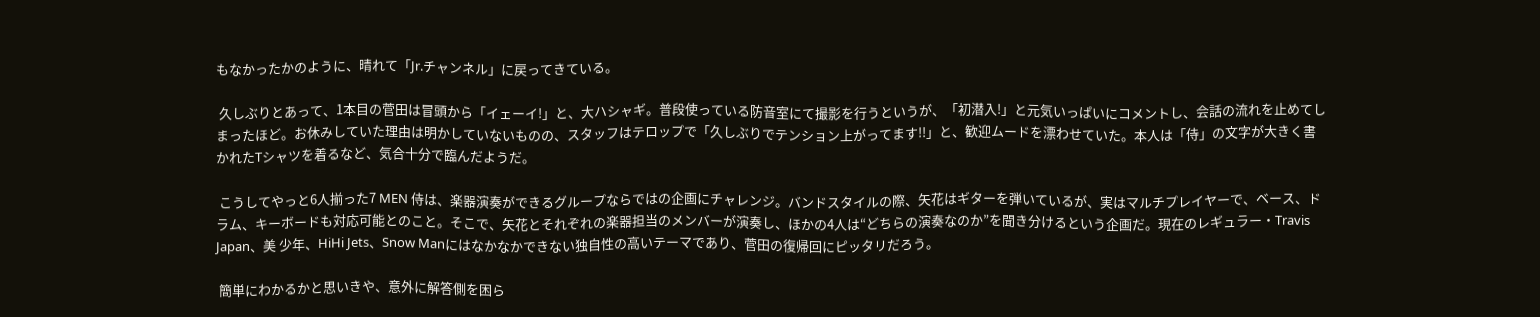もなかったかのように、晴れて「Jr.チャンネル」に戻ってきている。

 久しぶりとあって、1本目の菅田は冒頭から「イェーイ!」と、大ハシャギ。普段使っている防音室にて撮影を行うというが、「初潜入!」と元気いっぱいにコメントし、会話の流れを止めてしまったほど。お休みしていた理由は明かしていないものの、スタッフはテロップで「久しぶりでテンション上がってます!!」と、歓迎ムードを漂わせていた。本人は「侍」の文字が大きく書かれたTシャツを着るなど、気合十分で臨んだようだ。

 こうしてやっと6人揃った7 MEN 侍は、楽器演奏ができるグループならではの企画にチャレンジ。バンドスタイルの際、矢花はギターを弾いているが、実はマルチプレイヤーで、ベース、ドラム、キーボードも対応可能とのこと。そこで、矢花とそれぞれの楽器担当のメンバーが演奏し、ほかの4人は“どちらの演奏なのか”を聞き分けるという企画だ。現在のレギュラー・Travis Japan、美 少年、HiHi Jets、Snow Manにはなかなかできない独自性の高いテーマであり、菅田の復帰回にピッタリだろう。

 簡単にわかるかと思いきや、意外に解答側を困ら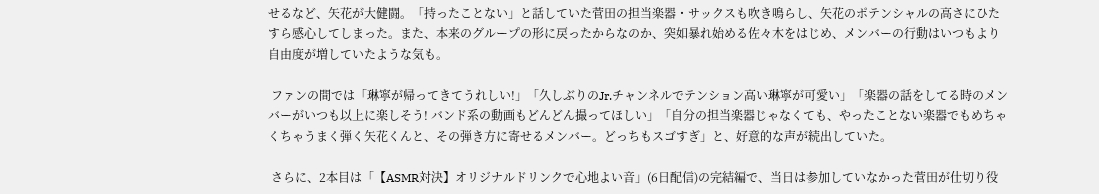せるなど、矢花が大健闘。「持ったことない」と話していた菅田の担当楽器・サックスも吹き鳴らし、矢花のポテンシャルの高さにひたすら感心してしまった。また、本来のグループの形に戻ったからなのか、突如暴れ始める佐々木をはじめ、メンバーの行動はいつもより自由度が増していたような気も。

 ファンの間では「琳寧が帰ってきてうれしい!」「久しぶりのJr.チャンネルでテンション高い琳寧が可愛い」「楽器の話をしてる時のメンバーがいつも以上に楽しそう! バンド系の動画もどんどん撮ってほしい」「自分の担当楽器じゃなくても、やったことない楽器でもめちゃくちゃうまく弾く矢花くんと、その弾き方に寄せるメンバー。どっちもスゴすぎ」と、好意的な声が続出していた。

 さらに、2本目は「【ASMR対決】オリジナルドリンクで心地よい音」(6日配信)の完結編で、当日は参加していなかった菅田が仕切り役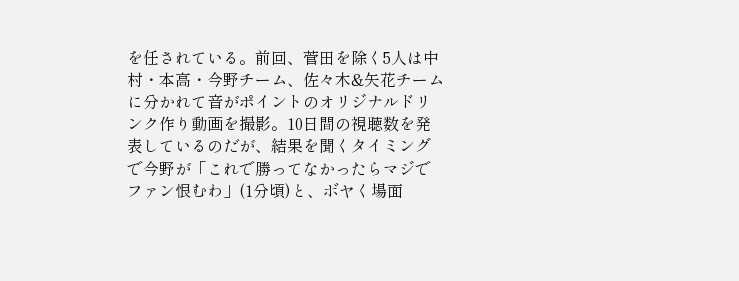を任されている。前回、菅田を除く5人は中村・本高・今野チーム、佐々木&矢花チームに分かれて音がポイントのオリジナルドリンク作り動画を撮影。10日間の視聴数を発表しているのだが、結果を聞くタイミングで今野が「これで勝ってなかったらマジでファン恨むわ」(1分頃)と、ボヤく場面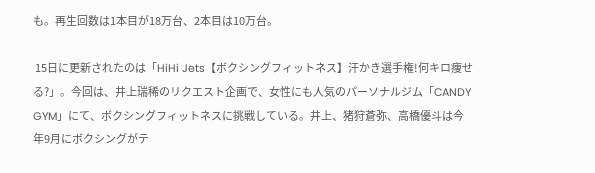も。再生回数は1本目が18万台、2本目は10万台。

 15日に更新されたのは「HiHi Jets【ボクシングフィットネス】汗かき選手権!何キロ痩せる?」。今回は、井上瑞稀のリクエスト企画で、女性にも人気のパーソナルジム「CANDY GYM」にて、ボクシングフィットネスに挑戦している。井上、猪狩蒼弥、高橋優斗は今年9月にボクシングがテ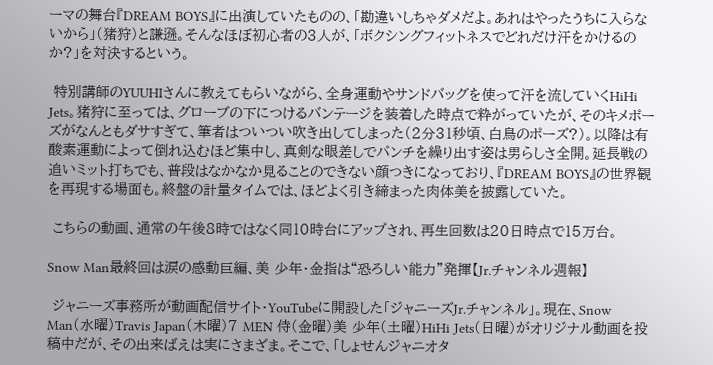ーマの舞台『DREAM BOYS』に出演していたものの、「勘違いしちゃダメだよ。あれはやったうちに入らないから」(猪狩)と謙遜。そんなほぼ初心者の3人が、「ボクシングフィットネスでどれだけ汗をかけるのか?」を対決するという。

 特別講師のYUUHIさんに教えてもらいながら、全身運動やサンドバッグを使って汗を流していくHiHi Jets。猪狩に至っては、グローブの下につけるバンテージを装着した時点で粋がっていたが、そのキメポーズがなんともダサすぎて、筆者はついつい吹き出してしまった(2分31秒頃、白鳥のポーズ?)。以降は有酸素運動によって倒れ込むほど集中し、真剣な眼差しでパンチを繰り出す姿は男らしさ全開。延長戦の追いミット打ちでも、普段はなかなか見ることのできない顔つきになっており、『DREAM BOYS』の世界観を再現する場面も。終盤の計量タイムでは、ほどよく引き締まった肉体美を披露していた。

 こちらの動画、通常の午後8時ではなく同10時台にアップされ、再生回数は20日時点で15万台。

Snow Man最終回は涙の感動巨編、美 少年・金指は“恐ろしい能力”発揮【Jr.チャンネル週報】

 ジャニーズ事務所が動画配信サイト・YouTubeに開設した「ジャニーズJr.チャンネル」。現在、Snow Man(水曜)Travis Japan(木曜)7 MEN 侍(金曜)美 少年(土曜)HiHi Jets(日曜)がオリジナル動画を投稿中だが、その出来ばえは実にさまざま。そこで、「しょせんジャニオタ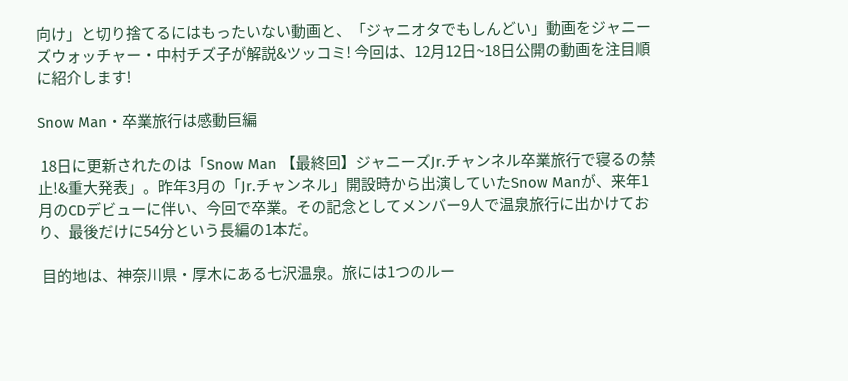向け」と切り捨てるにはもったいない動画と、「ジャニオタでもしんどい」動画をジャニーズウォッチャー・中村チズ子が解説&ツッコミ! 今回は、12月12日~18日公開の動画を注目順に紹介します!

Snow Man・卒業旅行は感動巨編

 18日に更新されたのは「Snow Man 【最終回】ジャニーズJr.チャンネル卒業旅行で寝るの禁止!&重大発表」。昨年3月の「Jr.チャンネル」開設時から出演していたSnow Manが、来年1月のCDデビューに伴い、今回で卒業。その記念としてメンバー9人で温泉旅行に出かけており、最後だけに54分という長編の1本だ。

 目的地は、神奈川県・厚木にある七沢温泉。旅には1つのルー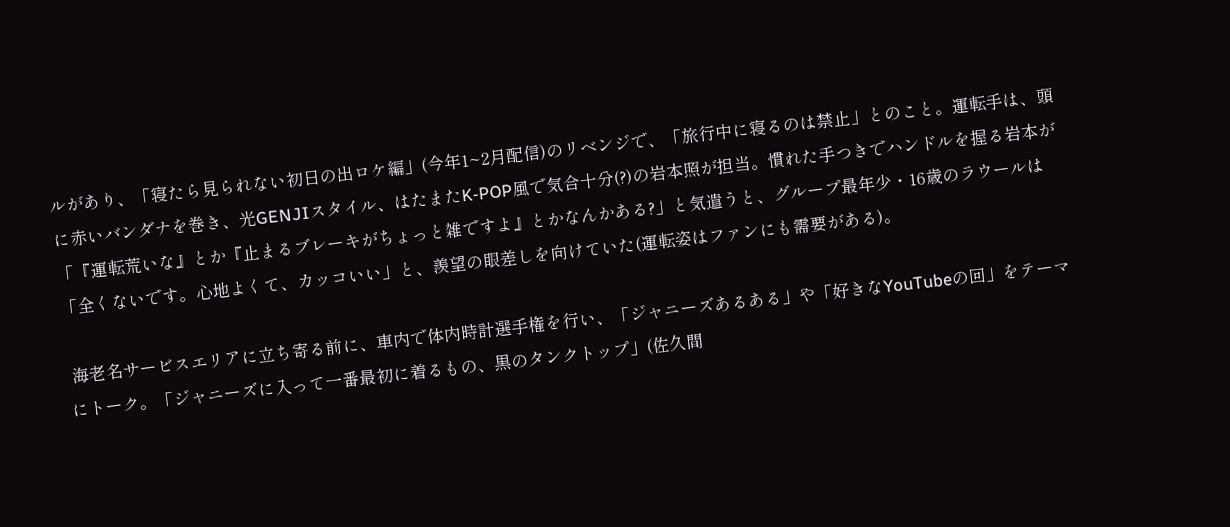ルがあり、「寝たら見られない初日の出ロケ編」(今年1~2月配信)のリベンジで、「旅行中に寝るのは禁止」とのこと。運転手は、頭に赤いバンダナを巻き、光GENJIスタイル、はたまたK-POP風で気合十分(?)の岩本照が担当。慣れた手つきでハンドルを握る岩本が「『運転荒いな』とか『止まるブレーキがちょっと雑ですよ』とかなんかある?」と気遣うと、グループ最年少・16歳のラウールは「全くないです。心地よくて、カッコいい」と、羨望の眼差しを向けていた(運転姿はファンにも需要がある)。

 海老名サービスエリアに立ち寄る前に、車内で体内時計選手権を行い、「ジャニーズあるある」や「好きなYouTubeの回」をテーマにトーク。「ジャニーズに入って一番最初に着るもの、黒のタンクトップ」(佐久間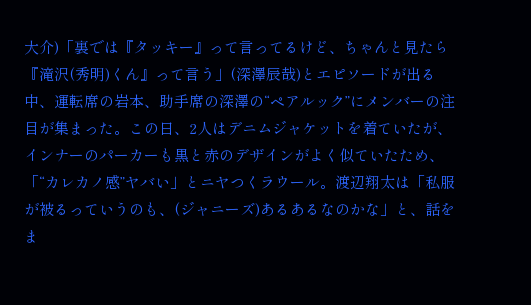大介)「裏では『タッキー』って言ってるけど、ちゃんと見たら『滝沢(秀明)くん』って言う」(深澤辰哉)とエピソードが出る中、運転席の岩本、助手席の深澤の“ペアルック”にメンバーの注目が集まった。この日、2人はデニムジャケットを着ていたが、インナーのパーカーも黒と赤のデザインがよく似ていたため、「“カレカノ感”ヤバい」とニヤつくラウール。渡辺翔太は「私服が被るっていうのも、(ジャニーズ)あるあるなのかな」と、話をま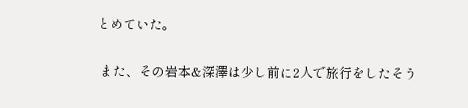とめていた。

 また、その岩本&深澤は少し前に2人で旅行をしたそう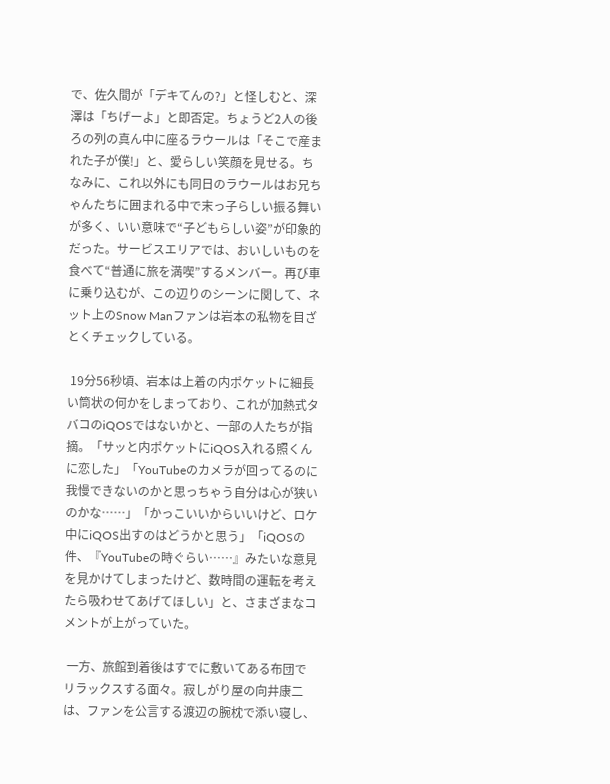で、佐久間が「デキてんの?」と怪しむと、深澤は「ちげーよ」と即否定。ちょうど2人の後ろの列の真ん中に座るラウールは「そこで産まれた子が僕!」と、愛らしい笑顔を見せる。ちなみに、これ以外にも同日のラウールはお兄ちゃんたちに囲まれる中で末っ子らしい振る舞いが多く、いい意味で“子どもらしい姿”が印象的だった。サービスエリアでは、おいしいものを食べて“普通に旅を満喫”するメンバー。再び車に乗り込むが、この辺りのシーンに関して、ネット上のSnow Manファンは岩本の私物を目ざとくチェックしている。

 19分56秒頃、岩本は上着の内ポケットに細長い筒状の何かをしまっており、これが加熱式タバコのiQOSではないかと、一部の人たちが指摘。「サッと内ポケットにiQOS入れる照くんに恋した」「YouTubeのカメラが回ってるのに我慢できないのかと思っちゃう自分は心が狭いのかな……」「かっこいいからいいけど、ロケ中にiQOS出すのはどうかと思う」「iQOSの件、『YouTubeの時ぐらい……』みたいな意見を見かけてしまったけど、数時間の運転を考えたら吸わせてあげてほしい」と、さまざまなコメントが上がっていた。

 一方、旅館到着後はすでに敷いてある布団でリラックスする面々。寂しがり屋の向井康二は、ファンを公言する渡辺の腕枕で添い寝し、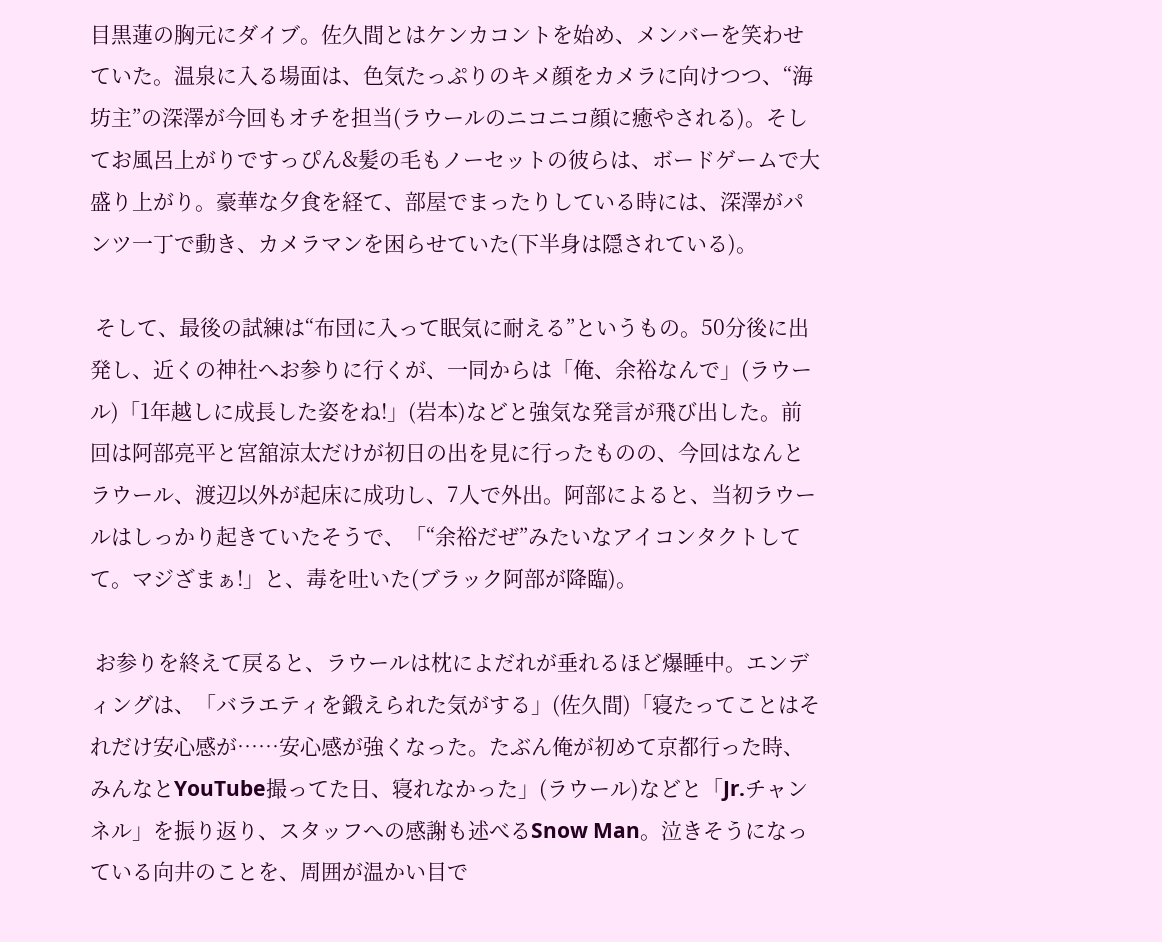目黒蓮の胸元にダイブ。佐久間とはケンカコントを始め、メンバーを笑わせていた。温泉に入る場面は、色気たっぷりのキメ顔をカメラに向けつつ、“海坊主”の深澤が今回もオチを担当(ラウールのニコニコ顔に癒やされる)。そしてお風呂上がりですっぴん&髪の毛もノーセットの彼らは、ボードゲームで大盛り上がり。豪華な夕食を経て、部屋でまったりしている時には、深澤がパンツ一丁で動き、カメラマンを困らせていた(下半身は隠されている)。

 そして、最後の試練は“布団に入って眠気に耐える”というもの。50分後に出発し、近くの神社へお参りに行くが、一同からは「俺、余裕なんで」(ラウール)「1年越しに成長した姿をね!」(岩本)などと強気な発言が飛び出した。前回は阿部亮平と宮舘涼太だけが初日の出を見に行ったものの、今回はなんとラウール、渡辺以外が起床に成功し、7人で外出。阿部によると、当初ラウールはしっかり起きていたそうで、「“余裕だぜ”みたいなアイコンタクトしてて。マジざまぁ!」と、毒を吐いた(ブラック阿部が降臨)。

 お参りを終えて戻ると、ラウールは枕によだれが垂れるほど爆睡中。エンディングは、「バラエティを鍛えられた気がする」(佐久間)「寝たってことはそれだけ安心感が……安心感が強くなった。たぶん俺が初めて京都行った時、みんなとYouTube撮ってた日、寝れなかった」(ラウール)などと「Jr.チャンネル」を振り返り、スタッフへの感謝も述べるSnow Man。泣きそうになっている向井のことを、周囲が温かい目で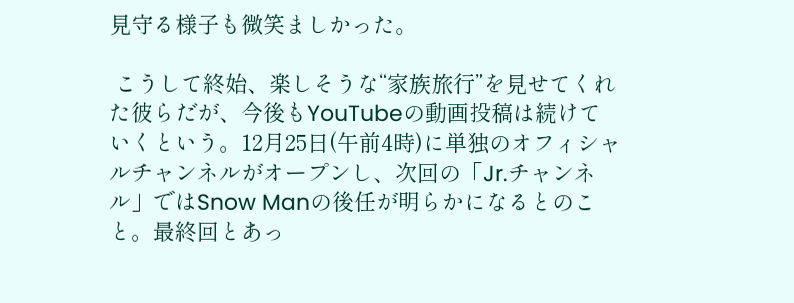見守る様子も微笑ましかった。

 こうして終始、楽しそうな“家族旅行”を見せてくれた彼らだが、今後もYouTubeの動画投稿は続けていくという。12月25日(午前4時)に単独のオフィシャルチャンネルがオープンし、次回の「Jr.チャンネル」ではSnow Manの後任が明らかになるとのこと。最終回とあっ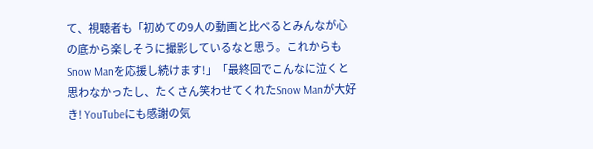て、視聴者も「初めての9人の動画と比べるとみんなが心の底から楽しそうに撮影しているなと思う。これからもSnow Manを応援し続けます!」「最終回でこんなに泣くと思わなかったし、たくさん笑わせてくれたSnow Manが大好き! YouTubeにも感謝の気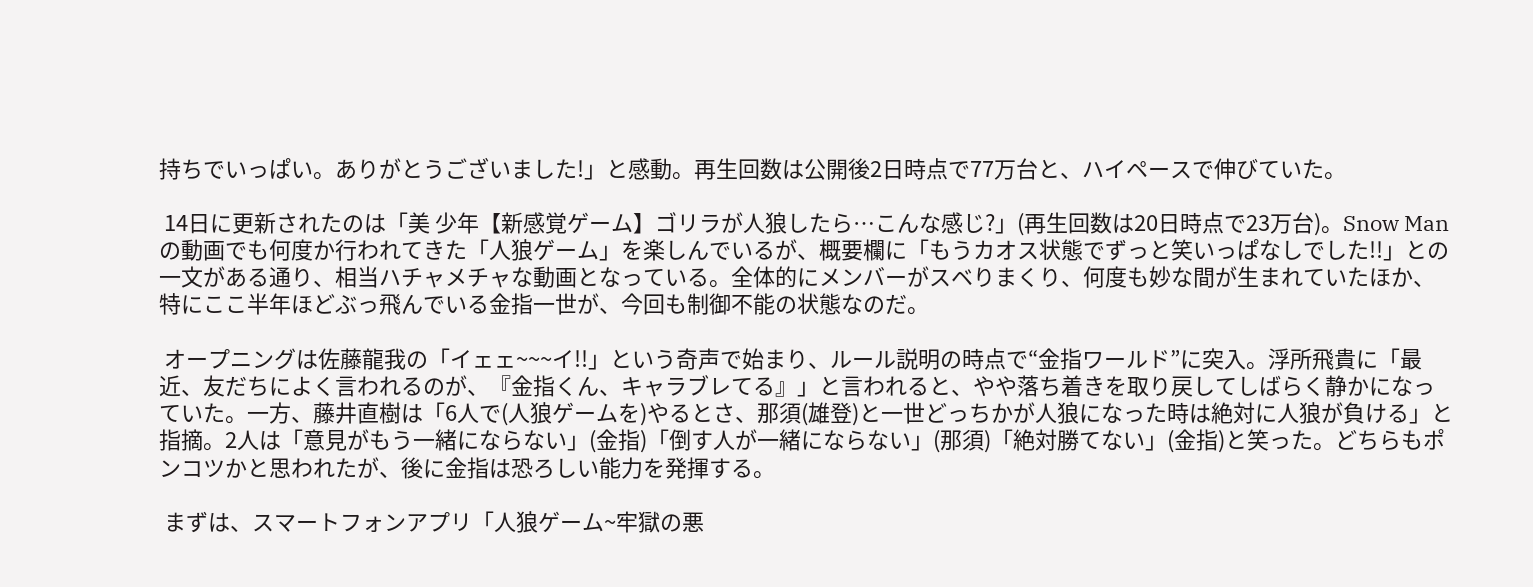持ちでいっぱい。ありがとうございました!」と感動。再生回数は公開後2日時点で77万台と、ハイペースで伸びていた。

 14日に更新されたのは「美 少年【新感覚ゲーム】ゴリラが人狼したら…こんな感じ?」(再生回数は20日時点で23万台)。Snow Manの動画でも何度か行われてきた「人狼ゲーム」を楽しんでいるが、概要欄に「もうカオス状態でずっと笑いっぱなしでした!!」との一文がある通り、相当ハチャメチャな動画となっている。全体的にメンバーがスベりまくり、何度も妙な間が生まれていたほか、特にここ半年ほどぶっ飛んでいる金指一世が、今回も制御不能の状態なのだ。

 オープニングは佐藤龍我の「イェェ~~~イ!!」という奇声で始まり、ルール説明の時点で“金指ワールド”に突入。浮所飛貴に「最近、友だちによく言われるのが、『金指くん、キャラブレてる』」と言われると、やや落ち着きを取り戻してしばらく静かになっていた。一方、藤井直樹は「6人で(人狼ゲームを)やるとさ、那須(雄登)と一世どっちかが人狼になった時は絶対に人狼が負ける」と指摘。2人は「意見がもう一緒にならない」(金指)「倒す人が一緒にならない」(那須)「絶対勝てない」(金指)と笑った。どちらもポンコツかと思われたが、後に金指は恐ろしい能力を発揮する。

 まずは、スマートフォンアプリ「人狼ゲーム~牢獄の悪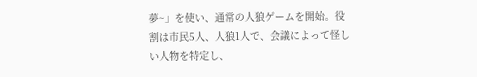夢~」を使い、通常の人狼ゲームを開始。役割は市民5人、人狼1人で、会議によって怪しい人物を特定し、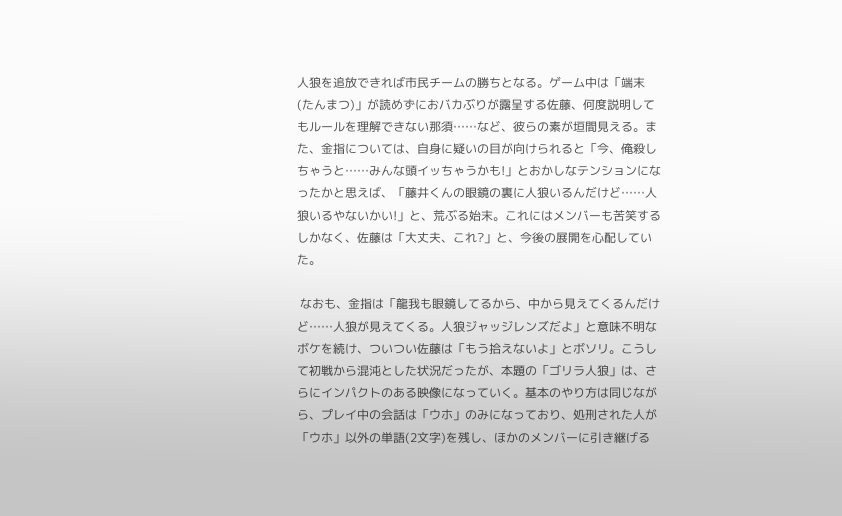人狼を追放できれば市民チームの勝ちとなる。ゲーム中は「端末(たんまつ)」が読めずにおバカぶりが露呈する佐藤、何度説明してもルールを理解できない那須……など、彼らの素が垣間見える。また、金指については、自身に疑いの目が向けられると「今、俺殺しちゃうと……みんな頭イッちゃうかも!」とおかしなテンションになったかと思えば、「藤井くんの眼鏡の裏に人狼いるんだけど……人狼いるやないかい!」と、荒ぶる始末。これにはメンバーも苦笑するしかなく、佐藤は「大丈夫、これ?」と、今後の展開を心配していた。

 なおも、金指は「龍我も眼鏡してるから、中から見えてくるんだけど……人狼が見えてくる。人狼ジャッジレンズだよ」と意味不明なボケを続け、ついつい佐藤は「もう拾えないよ」とボソリ。こうして初戦から混沌とした状況だったが、本題の「ゴリラ人狼」は、さらにインパクトのある映像になっていく。基本のやり方は同じながら、プレイ中の会話は「ウホ」のみになっており、処刑された人が「ウホ」以外の単語(2文字)を残し、ほかのメンバーに引き継げる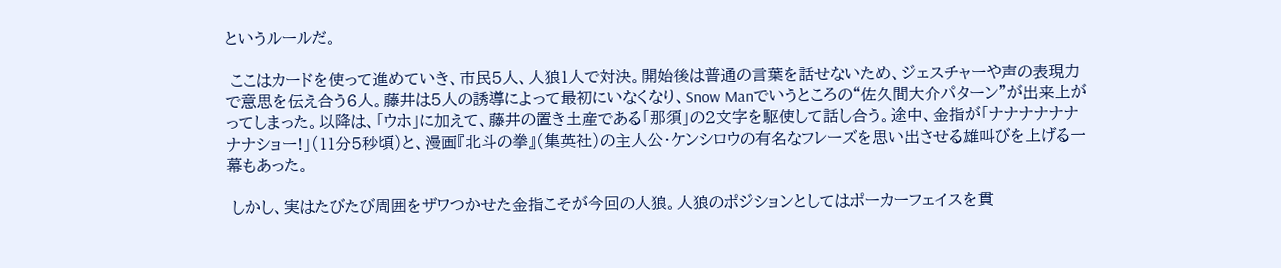というルールだ。

 ここはカードを使って進めていき、市民5人、人狼1人で対決。開始後は普通の言葉を話せないため、ジェスチャーや声の表現力で意思を伝え合う6人。藤井は5人の誘導によって最初にいなくなり、Snow Manでいうところの“佐久間大介パターン”が出来上がってしまった。以降は、「ウホ」に加えて、藤井の置き土産である「那須」の2文字を駆使して話し合う。途中、金指が「ナナナナナナナナショー!」(11分5秒頃)と、漫画『北斗の拳』(集英社)の主人公・ケンシロウの有名なフレーズを思い出させる雄叫びを上げる一幕もあった。

 しかし、実はたびたび周囲をザワつかせた金指こそが今回の人狼。人狼のポジションとしてはポーカーフェイスを貫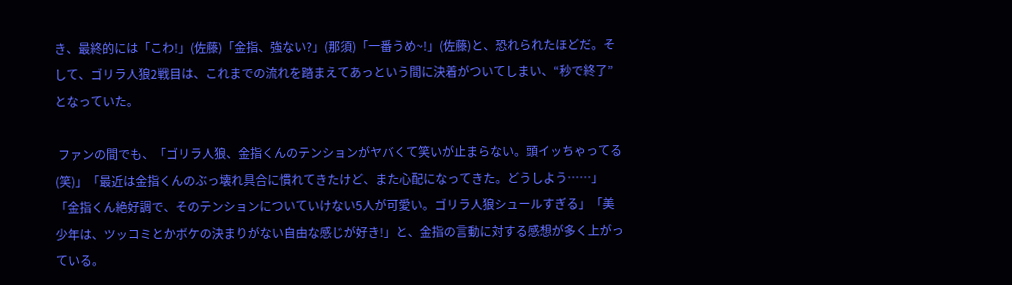き、最終的には「こわ!」(佐藤)「金指、強ない?」(那須)「一番うめ~!」(佐藤)と、恐れられたほどだ。そして、ゴリラ人狼2戦目は、これまでの流れを踏まえてあっという間に決着がついてしまい、“秒で終了”となっていた。

 ファンの間でも、「ゴリラ人狼、金指くんのテンションがヤバくて笑いが止まらない。頭イッちゃってる(笑)」「最近は金指くんのぶっ壊れ具合に慣れてきたけど、また心配になってきた。どうしよう……」「金指くん絶好調で、そのテンションについていけない5人が可愛い。ゴリラ人狼シュールすぎる」「美 少年は、ツッコミとかボケの決まりがない自由な感じが好き!」と、金指の言動に対する感想が多く上がっている。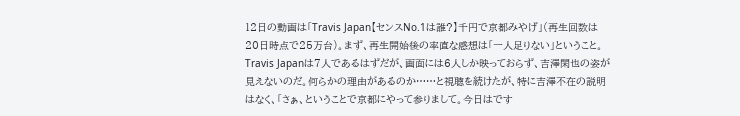12日の動画は「Travis Japan【センスNo.1は誰?】千円で京都みやげ」(再生回数は20日時点で25万台)。まず、再生開始後の率直な感想は「一人足りない」ということ。Travis Japanは7人であるはずだが、画面には6人しか映っておらず、吉澤閑也の姿が見えないのだ。何らかの理由があるのか……と視聴を続けたが、特に吉澤不在の説明はなく、「さぁ、ということで京都にやって参りまして。今日はです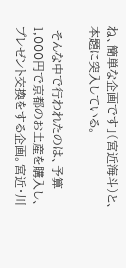ね、簡単な企画です」(宮近海斗)と、本題に突入している。

 そんな中で行われたのは、予算1,000円で京都のお土産を購入し、プレゼント交換をする企画。宮近・川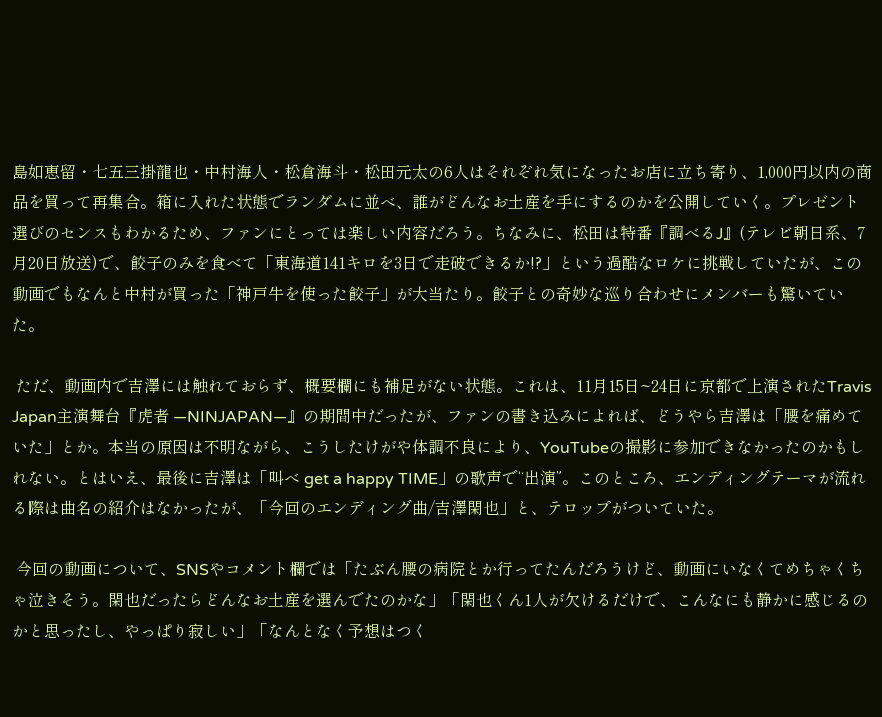島如恵留・七五三掛龍也・中村海人・松倉海斗・松田元太の6人はそれぞれ気になったお店に立ち寄り、1,000円以内の商品を買って再集合。箱に入れた状態でランダムに並べ、誰がどんなお土産を手にするのかを公開していく。プレゼント選びのセンスもわかるため、ファンにとっては楽しい内容だろう。ちなみに、松田は特番『調べるJ』(テレビ朝日系、7月20日放送)で、餃子のみを食べて「東海道141キロを3日で走破できるか!?」という過酷なロケに挑戦していたが、この動画でもなんと中村が買った「神戸牛を使った餃子」が大当たり。餃子との奇妙な巡り合わせにメンバーも驚いていた。

 ただ、動画内で吉澤には触れておらず、概要欄にも補足がない状態。これは、11月15日~24日に京都で上演されたTravis Japan主演舞台『虎者 ―NINJAPAN―』の期間中だったが、ファンの書き込みによれば、どうやら吉澤は「腰を痛めていた」とか。本当の原因は不明ながら、こうしたけがや体調不良により、YouTubeの撮影に参加できなかったのかもしれない。とはいえ、最後に吉澤は「叫べ get a happy TIME」の歌声で“出演”。このところ、エンディングテーマが流れる際は曲名の紹介はなかったが、「今回のエンディング曲/吉澤閑也」と、テロップがついていた。

 今回の動画について、SNSやコメント欄では「たぶん腰の病院とか行ってたんだろうけど、動画にいなくてめちゃくちゃ泣きそう。閑也だったらどんなお土産を選んでたのかな」「閑也くん1人が欠けるだけで、こんなにも静かに感じるのかと思ったし、やっぱり寂しい」「なんとなく予想はつく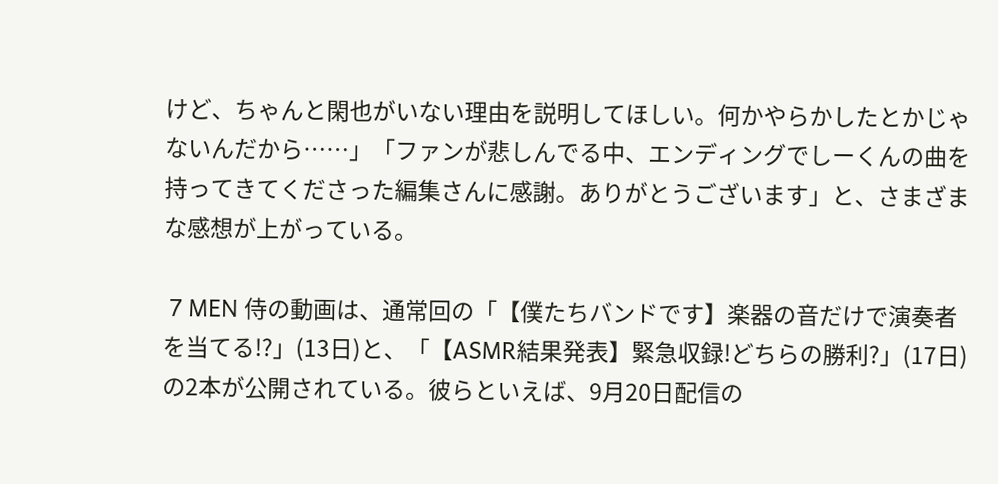けど、ちゃんと閑也がいない理由を説明してほしい。何かやらかしたとかじゃないんだから……」「ファンが悲しんでる中、エンディングでしーくんの曲を持ってきてくださった編集さんに感謝。ありがとうございます」と、さまざまな感想が上がっている。

 7 MEN 侍の動画は、通常回の「【僕たちバンドです】楽器の音だけで演奏者を当てる!?」(13日)と、「【ASMR結果発表】緊急収録!どちらの勝利?」(17日)の2本が公開されている。彼らといえば、9月20日配信の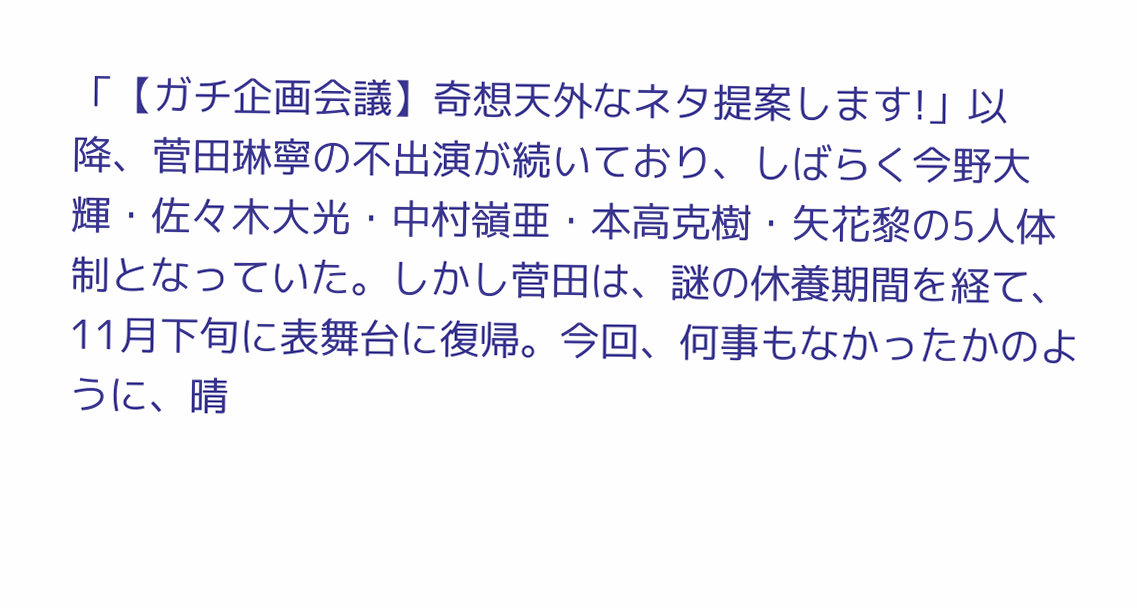「【ガチ企画会議】奇想天外なネタ提案します!」以降、菅田琳寧の不出演が続いており、しばらく今野大輝・佐々木大光・中村嶺亜・本高克樹・矢花黎の5人体制となっていた。しかし菅田は、謎の休養期間を経て、11月下旬に表舞台に復帰。今回、何事もなかったかのように、晴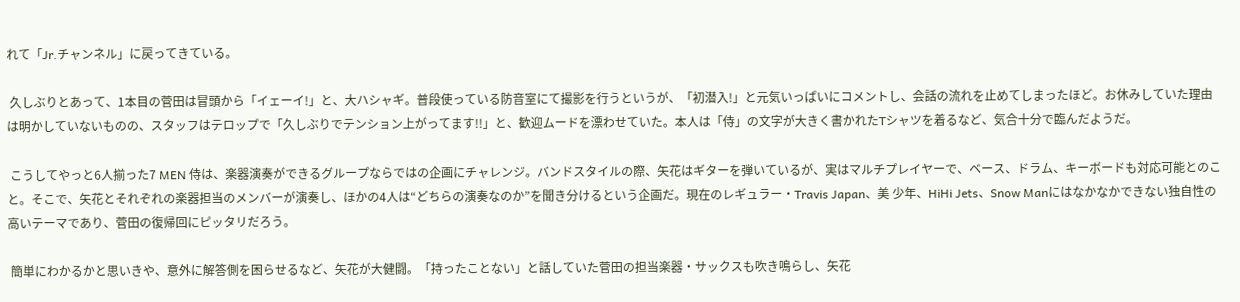れて「Jr.チャンネル」に戻ってきている。

 久しぶりとあって、1本目の菅田は冒頭から「イェーイ!」と、大ハシャギ。普段使っている防音室にて撮影を行うというが、「初潜入!」と元気いっぱいにコメントし、会話の流れを止めてしまったほど。お休みしていた理由は明かしていないものの、スタッフはテロップで「久しぶりでテンション上がってます!!」と、歓迎ムードを漂わせていた。本人は「侍」の文字が大きく書かれたTシャツを着るなど、気合十分で臨んだようだ。

 こうしてやっと6人揃った7 MEN 侍は、楽器演奏ができるグループならではの企画にチャレンジ。バンドスタイルの際、矢花はギターを弾いているが、実はマルチプレイヤーで、ベース、ドラム、キーボードも対応可能とのこと。そこで、矢花とそれぞれの楽器担当のメンバーが演奏し、ほかの4人は“どちらの演奏なのか”を聞き分けるという企画だ。現在のレギュラー・Travis Japan、美 少年、HiHi Jets、Snow Manにはなかなかできない独自性の高いテーマであり、菅田の復帰回にピッタリだろう。

 簡単にわかるかと思いきや、意外に解答側を困らせるなど、矢花が大健闘。「持ったことない」と話していた菅田の担当楽器・サックスも吹き鳴らし、矢花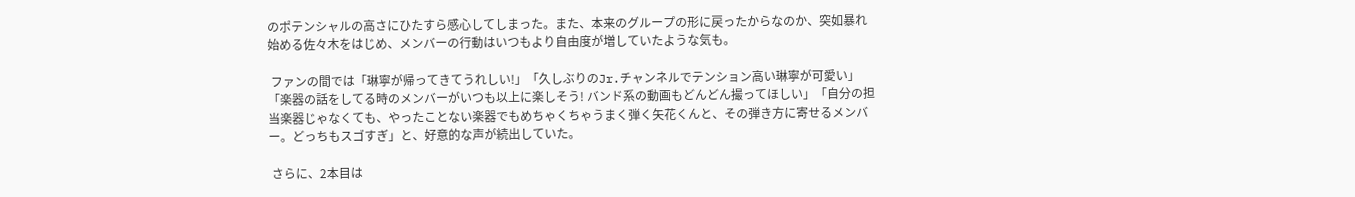のポテンシャルの高さにひたすら感心してしまった。また、本来のグループの形に戻ったからなのか、突如暴れ始める佐々木をはじめ、メンバーの行動はいつもより自由度が増していたような気も。

 ファンの間では「琳寧が帰ってきてうれしい!」「久しぶりのJr.チャンネルでテンション高い琳寧が可愛い」「楽器の話をしてる時のメンバーがいつも以上に楽しそう! バンド系の動画もどんどん撮ってほしい」「自分の担当楽器じゃなくても、やったことない楽器でもめちゃくちゃうまく弾く矢花くんと、その弾き方に寄せるメンバー。どっちもスゴすぎ」と、好意的な声が続出していた。

 さらに、2本目は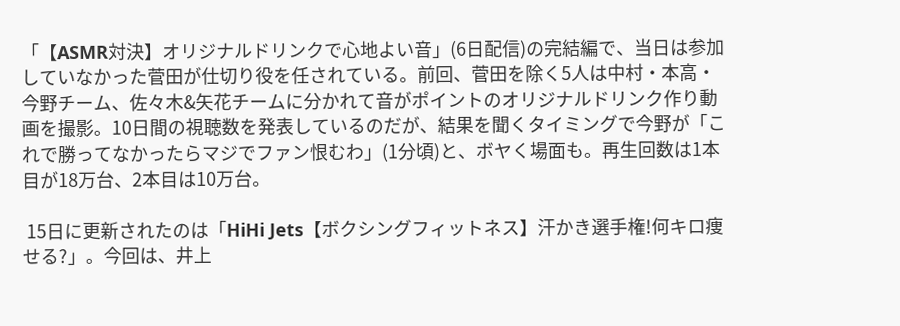「【ASMR対決】オリジナルドリンクで心地よい音」(6日配信)の完結編で、当日は参加していなかった菅田が仕切り役を任されている。前回、菅田を除く5人は中村・本高・今野チーム、佐々木&矢花チームに分かれて音がポイントのオリジナルドリンク作り動画を撮影。10日間の視聴数を発表しているのだが、結果を聞くタイミングで今野が「これで勝ってなかったらマジでファン恨むわ」(1分頃)と、ボヤく場面も。再生回数は1本目が18万台、2本目は10万台。

 15日に更新されたのは「HiHi Jets【ボクシングフィットネス】汗かき選手権!何キロ痩せる?」。今回は、井上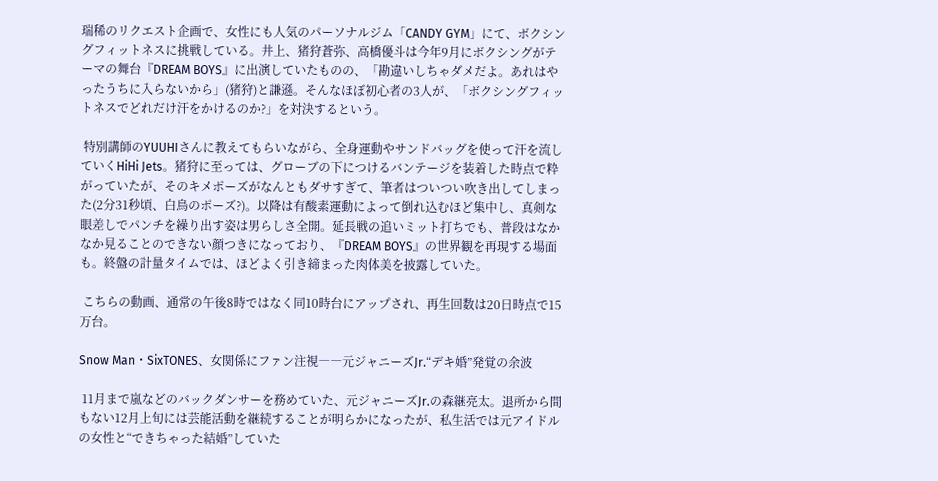瑞稀のリクエスト企画で、女性にも人気のパーソナルジム「CANDY GYM」にて、ボクシングフィットネスに挑戦している。井上、猪狩蒼弥、高橋優斗は今年9月にボクシングがテーマの舞台『DREAM BOYS』に出演していたものの、「勘違いしちゃダメだよ。あれはやったうちに入らないから」(猪狩)と謙遜。そんなほぼ初心者の3人が、「ボクシングフィットネスでどれだけ汗をかけるのか?」を対決するという。

 特別講師のYUUHIさんに教えてもらいながら、全身運動やサンドバッグを使って汗を流していくHiHi Jets。猪狩に至っては、グローブの下につけるバンテージを装着した時点で粋がっていたが、そのキメポーズがなんともダサすぎて、筆者はついつい吹き出してしまった(2分31秒頃、白鳥のポーズ?)。以降は有酸素運動によって倒れ込むほど集中し、真剣な眼差しでパンチを繰り出す姿は男らしさ全開。延長戦の追いミット打ちでも、普段はなかなか見ることのできない顔つきになっており、『DREAM BOYS』の世界観を再現する場面も。終盤の計量タイムでは、ほどよく引き締まった肉体美を披露していた。

 こちらの動画、通常の午後8時ではなく同10時台にアップされ、再生回数は20日時点で15万台。

Snow Man・SixTONES、女関係にファン注視――元ジャニーズJr.“デキ婚”発覚の余波

 11月まで嵐などのバックダンサーを務めていた、元ジャニーズJr.の森継亮太。退所から間もない12月上旬には芸能活動を継続することが明らかになったが、私生活では元アイドルの女性と“できちゃった結婚”していた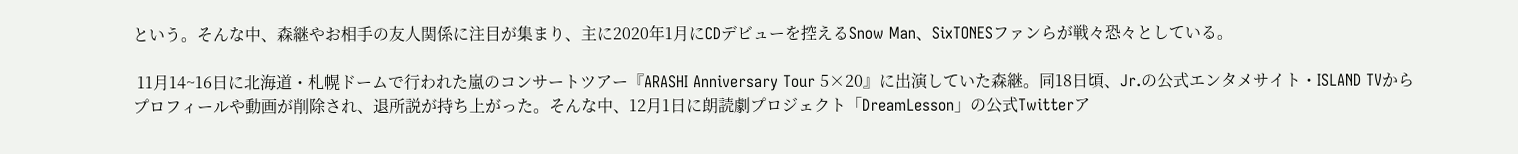という。そんな中、森継やお相手の友人関係に注目が集まり、主に2020年1月にCDデビューを控えるSnow Man、SixTONESファンらが戦々恐々としている。

 11月14~16日に北海道・札幌ドームで行われた嵐のコンサートツアー『ARASHI Anniversary Tour 5×20』に出演していた森継。同18日頃、Jr.の公式エンタメサイト・ISLAND TVからプロフィールや動画が削除され、退所説が持ち上がった。そんな中、12月1日に朗読劇プロジェクト「DreamLesson」の公式Twitterア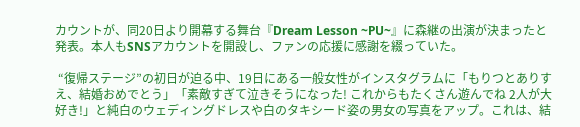カウントが、同20日より開幕する舞台『Dream Lesson ~PU~』に森継の出演が決まったと発表。本人もSNSアカウントを開設し、ファンの応援に感謝を綴っていた。

 “復帰ステージ”の初日が迫る中、19日にある一般女性がインスタグラムに「もりつとありすえ、結婚おめでとう」「素敵すぎて泣きそうになった! これからもたくさん遊んでね 2人が大好き!」と純白のウェディングドレスや白のタキシード姿の男女の写真をアップ。これは、結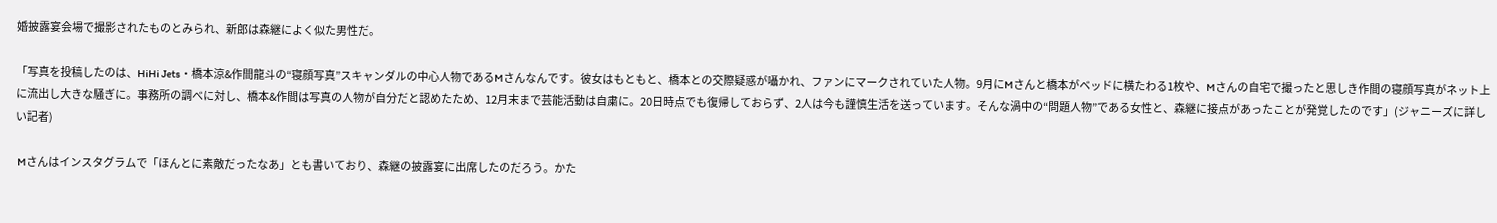婚披露宴会場で撮影されたものとみられ、新郎は森継によく似た男性だ。

「写真を投稿したのは、HiHi Jets・橋本涼&作間龍斗の“寝顔写真”スキャンダルの中心人物であるMさんなんです。彼女はもともと、橋本との交際疑惑が囁かれ、ファンにマークされていた人物。9月にMさんと橋本がベッドに横たわる1枚や、Mさんの自宅で撮ったと思しき作間の寝顔写真がネット上に流出し大きな騒ぎに。事務所の調べに対し、橋本&作間は写真の人物が自分だと認めたため、12月末まで芸能活動は自粛に。20日時点でも復帰しておらず、2人は今も謹慎生活を送っています。そんな渦中の“問題人物”である女性と、森継に接点があったことが発覚したのです」(ジャニーズに詳しい記者)

 Mさんはインスタグラムで「ほんとに素敵だったなあ」とも書いており、森継の披露宴に出席したのだろう。かた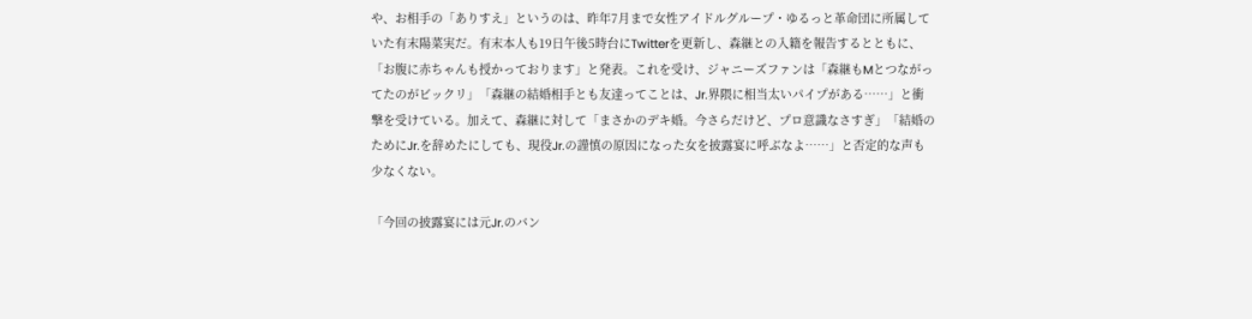や、お相手の「ありすえ」というのは、昨年7月まで女性アイドルグループ・ゆるっと革命団に所属していた有末陽菜実だ。有末本人も19日午後5時台にTwitterを更新し、森継との入籍を報告するとともに、「お腹に赤ちゃんも授かっております」と発表。これを受け、ジャニーズファンは「森継もMとつながってたのがビックリ」「森継の結婚相手とも友達ってことは、Jr.界隈に相当太いパイプがある……」と衝撃を受けている。加えて、森継に対して「まさかのデキ婚。今さらだけど、プロ意識なさすぎ」「結婚のためにJr.を辞めたにしても、現役Jr.の謹慎の原因になった女を披露宴に呼ぶなよ……」と否定的な声も少なくない。

「今回の披露宴には元Jr.のバン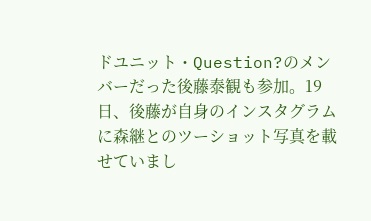ドユニット・Question?のメンバーだった後藤泰観も参加。19日、後藤が自身のインスタグラムに森継とのツーショット写真を載せていまし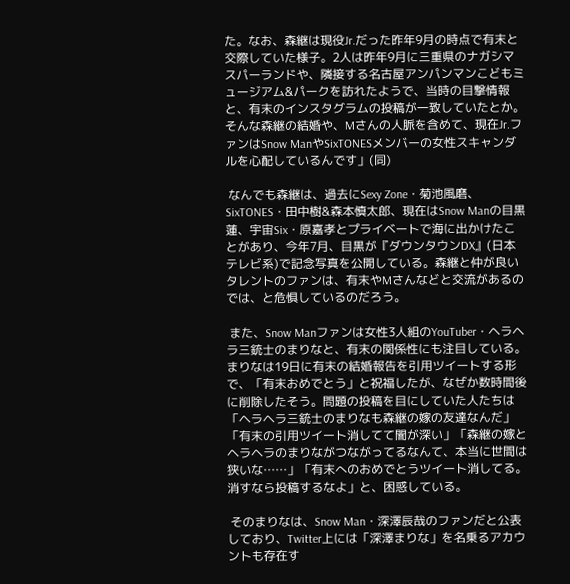た。なお、森継は現役Jr.だった昨年9月の時点で有末と交際していた様子。2人は昨年9月に三重県のナガシマスパーランドや、隣接する名古屋アンパンマンこどもミュージアム&パークを訪れたようで、当時の目撃情報と、有末のインスタグラムの投稿が一致していたとか。そんな森継の結婚や、Mさんの人脈を含めて、現在Jr.ファンはSnow ManやSixTONESメンバーの女性スキャンダルを心配しているんです」(同)

 なんでも森継は、過去にSexy Zone・菊池風磨、SixTONES・田中樹&森本慎太郎、現在はSnow Manの目黒蓮、宇宙Six・原嘉孝とプライベートで海に出かけたことがあり、今年7月、目黒が『ダウンタウンDX』(日本テレビ系)で記念写真を公開している。森継と仲が良いタレントのファンは、有末やMさんなどと交流があるのでは、と危惧しているのだろう。

 また、Snow Manファンは女性3人組のYouTuber・ヘラヘラ三銃士のまりなと、有末の関係性にも注目している。まりなは19日に有末の結婚報告を引用ツイートする形で、「有末おめでとう」と祝福したが、なぜか数時間後に削除したそう。問題の投稿を目にしていた人たちは「ヘラヘラ三銃士のまりなも森継の嫁の友達なんだ」「有末の引用ツイート消してて闇が深い」「森継の嫁とヘラヘラのまりながつながってるなんて、本当に世間は狭いな……」「有末へのおめでとうツイート消してる。消すなら投稿するなよ」と、困惑している。

 そのまりなは、Snow Man・深澤辰哉のファンだと公表しており、Twitter上には「深澤まりな」を名乗るアカウントも存在す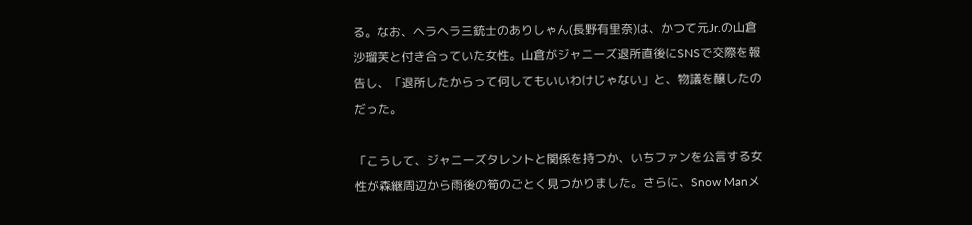る。なお、ヘラヘラ三銃士のありしゃん(長野有里奈)は、かつて元Jr.の山倉沙瑠芙と付き合っていた女性。山倉がジャニーズ退所直後にSNSで交際を報告し、「退所したからって何してもいいわけじゃない」と、物議を醸したのだった。

「こうして、ジャニーズタレントと関係を持つか、いちファンを公言する女性が森継周辺から雨後の筍のごとく見つかりました。さらに、Snow Manメ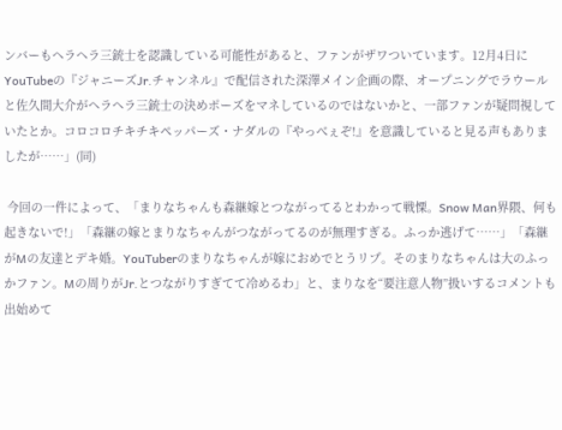ンバーもヘラヘラ三銃士を認識している可能性があると、ファンがザワついています。12月4日にYouTubeの『ジャニーズJr.チャンネル』で配信された深澤メイン企画の際、オープニングでラウールと佐久間大介がヘラヘラ三銃士の決めポーズをマネしているのではないかと、一部ファンが疑問視していたとか。コロコロチキチキペッパーズ・ナダルの『やっべぇぞ!』を意識していると見る声もありましたが……」(同)

 今回の一件によって、「まりなちゃんも森継嫁とつながってるとわかって戦慄。Snow Man界隈、何も起きないで!」「森継の嫁とまりなちゃんがつながってるのが無理すぎる。ふっか逃げて……」「森継がMの友達とデキ婚。YouTuberのまりなちゃんが嫁におめでとうリプ。そのまりなちゃんは大のふっかファン。Mの周りがJr.とつながりすぎてて冷めるわ」と、まりなを“要注意人物”扱いするコメントも出始めて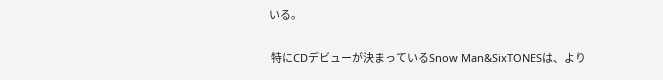いる。

 特にCDデビューが決まっているSnow Man&SixTONESは、より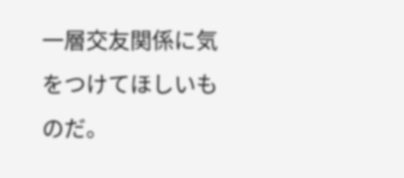一層交友関係に気をつけてほしいものだ。